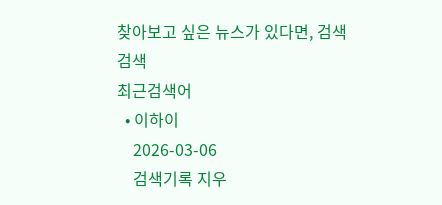찾아보고 싶은 뉴스가 있다면, 검색
검색
최근검색어
  • 이하이
    2026-03-06
    검색기록 지우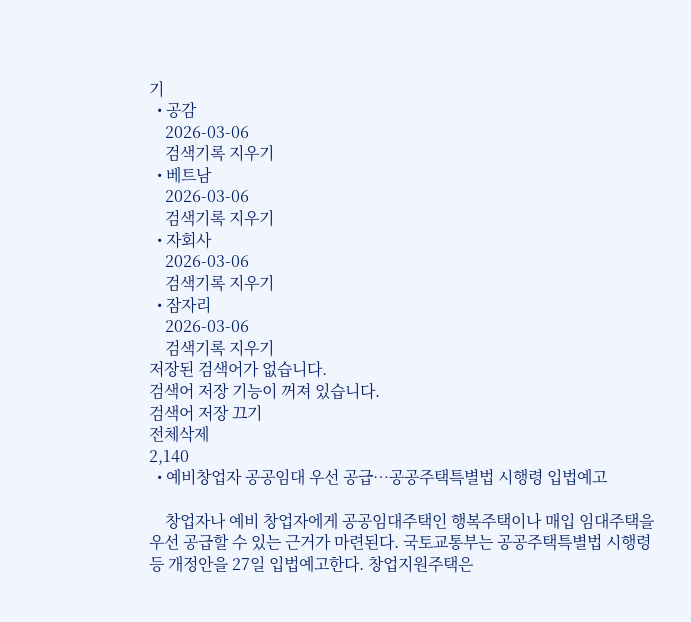기
  • 공감
    2026-03-06
    검색기록 지우기
  • 베트남
    2026-03-06
    검색기록 지우기
  • 자회사
    2026-03-06
    검색기록 지우기
  • 잠자리
    2026-03-06
    검색기록 지우기
저장된 검색어가 없습니다.
검색어 저장 기능이 꺼져 있습니다.
검색어 저장 끄기
전체삭제
2,140
  • 예비창업자 공공임대 우선 공급…공공주택특별법 시행령 입법예고

    창업자나 예비 창업자에게 공공임대주택인 행복주택이나 매입 임대주택을 우선 공급할 수 있는 근거가 마련된다. 국토교통부는 공공주택특별법 시행령 등 개정안을 27일 입법예고한다. 창업지원주택은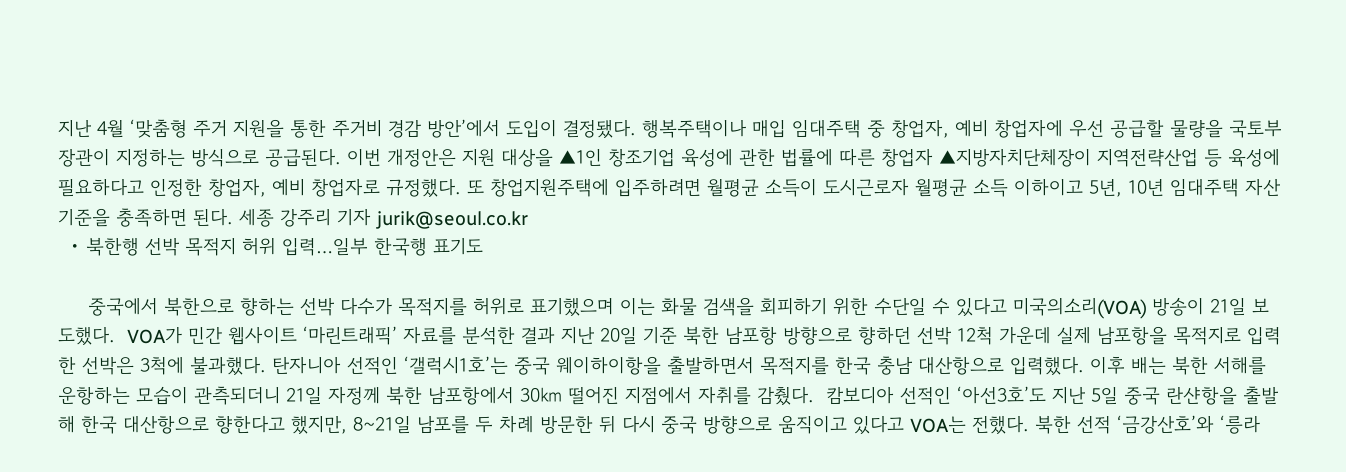지난 4월 ‘맞춤형 주거 지원을 통한 주거비 경감 방안’에서 도입이 결정됐다. 행복주택이나 매입 임대주택 중 창업자, 예비 창업자에 우선 공급할 물량을 국토부 장관이 지정하는 방식으로 공급된다. 이번 개정안은 지원 대상을 ▲1인 창조기업 육성에 관한 법률에 따른 창업자 ▲지방자치단체장이 지역전략산업 등 육성에 필요하다고 인정한 창업자, 예비 창업자로 규정했다. 또 창업지원주택에 입주하려면 월평균 소득이 도시근로자 월평균 소득 이하이고 5년, 10년 임대주택 자산 기준을 충족하면 된다. 세종 강주리 기자 jurik@seoul.co.kr
  • 북한행 선박 목적지 허위 입력…일부 한국행 표기도

     중국에서 북한으로 향하는 선박 다수가 목적지를 허위로 표기했으며 이는 화물 검색을 회피하기 위한 수단일 수 있다고 미국의소리(VOA) 방송이 21일 보도했다.  VOA가 민간 웹사이트 ‘마린트래픽’ 자료를 분석한 결과 지난 20일 기준 북한 남포항 방향으로 향하던 선박 12척 가운데 실제 남포항을 목적지로 입력한 선박은 3척에 불과했다. 탄자니아 선적인 ‘갤럭시1호’는 중국 웨이하이항을 출발하면서 목적지를 한국 충남 대산항으로 입력했다. 이후 배는 북한 서해를 운항하는 모습이 관측되더니 21일 자정께 북한 남포항에서 30㎞ 떨어진 지점에서 자취를 감췄다.  캄보디아 선적인 ‘아선3호’도 지난 5일 중국 란샨항을 출발해 한국 대산항으로 향한다고 했지만, 8~21일 남포를 두 차례 방문한 뒤 다시 중국 방향으로 움직이고 있다고 VOA는 전했다. 북한 선적 ‘금강산호’와 ‘릉라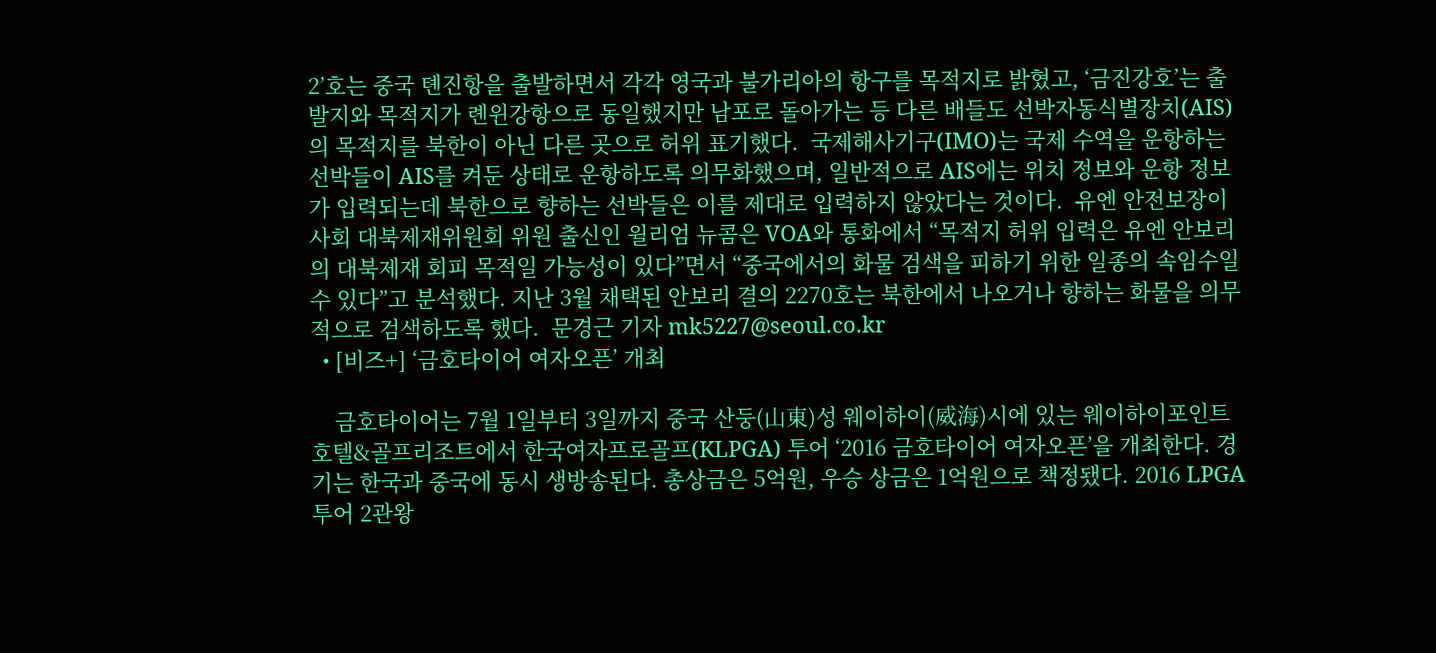2’호는 중국 톈진항을 출발하면서 각각 영국과 불가리아의 항구를 목적지로 밝혔고, ‘금진강호’는 출발지와 목적지가 롄윈강항으로 동일했지만 남포로 돌아가는 등 다른 배들도 선박자동식별장치(AIS)의 목적지를 북한이 아닌 다른 곳으로 허위 표기했다.  국제해사기구(IMO)는 국제 수역을 운항하는 선박들이 AIS를 켜둔 상태로 운항하도록 의무화했으며, 일반적으로 AIS에는 위치 정보와 운항 정보가 입력되는데 북한으로 향하는 선박들은 이를 제대로 입력하지 않았다는 것이다.  유엔 안전보장이사회 대북제재위원회 위원 출신인 윌리엄 뉴콤은 VOA와 통화에서 “목적지 허위 입력은 유엔 안보리의 대북제재 회피 목적일 가능성이 있다”면서 “중국에서의 화물 검색을 피하기 위한 일종의 속임수일 수 있다”고 분석했다. 지난 3월 채택된 안보리 결의 2270호는 북한에서 나오거나 향하는 화물을 의무적으로 검색하도록 했다.  문경근 기자 mk5227@seoul.co.kr
  • [비즈+] ‘금호타이어 여자오픈’ 개최

    금호타이어는 7월 1일부터 3일까지 중국 산둥(山東)성 웨이하이(威海)시에 있는 웨이하이포인트 호텔&골프리조트에서 한국여자프로골프(KLPGA) 투어 ‘2016 금호타이어 여자오픈’을 개최한다. 경기는 한국과 중국에 동시 생방송된다. 총상금은 5억원, 우승 상금은 1억원으로 책정됐다. 2016 LPGA 투어 2관왕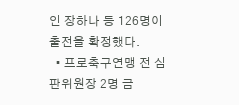인 장하나 등 126명이 출전을 확정했다.
  • 프로축구연맹 전 심판위원장 2명 금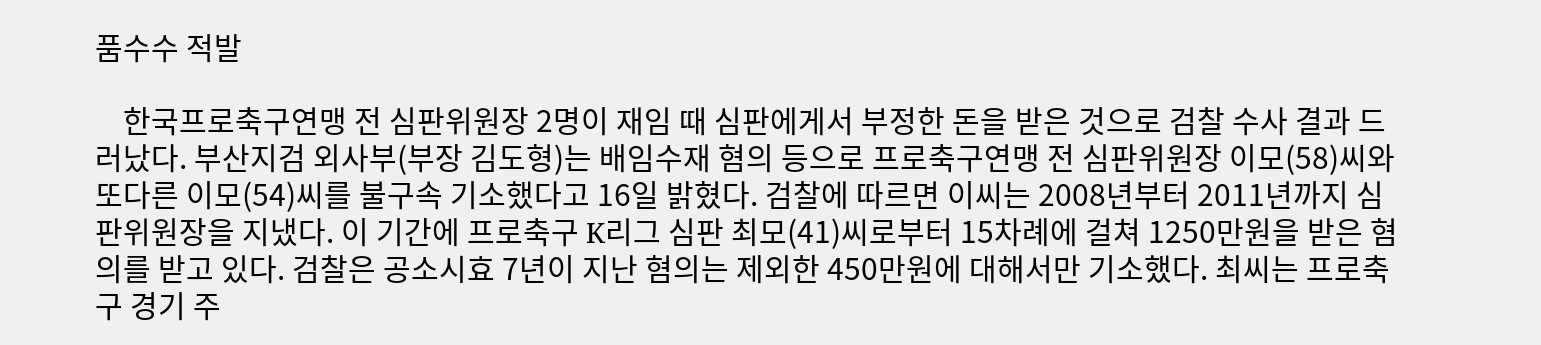품수수 적발

    한국프로축구연맹 전 심판위원장 2명이 재임 때 심판에게서 부정한 돈을 받은 것으로 검찰 수사 결과 드러났다. 부산지검 외사부(부장 김도형)는 배임수재 혐의 등으로 프로축구연맹 전 심판위원장 이모(58)씨와 또다른 이모(54)씨를 불구속 기소했다고 16일 밝혔다. 검찰에 따르면 이씨는 2008년부터 2011년까지 심판위원장을 지냈다. 이 기간에 프로축구 K리그 심판 최모(41)씨로부터 15차례에 걸쳐 1250만원을 받은 혐의를 받고 있다. 검찰은 공소시효 7년이 지난 혐의는 제외한 450만원에 대해서만 기소했다. 최씨는 프로축구 경기 주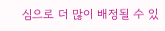심으로 더 많이 배정될 수 있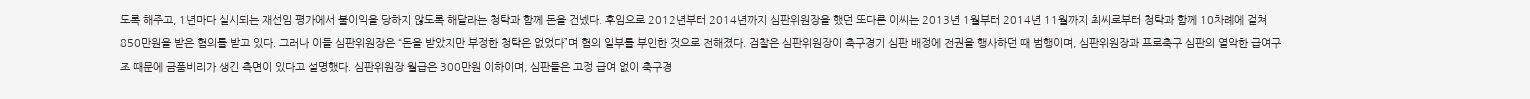도록 해주고, 1년마다 실시되는 재선임 평가에서 불이익을 당하지 않도록 해달라는 청탁과 함께 돈을 건넸다. 후임으로 2012년부터 2014년까지 심판위원장을 했던 또다른 이씨는 2013년 1월부터 2014년 11월까지 최씨로부터 청탁과 함께 10차례에 걸쳐 850만원을 받은 혐의를 받고 있다. 그러나 이들 심판위원장은 “돈을 받았지만 부정한 청탁은 없었다”며 혐의 일부를 부인한 것으로 전해졌다. 검찰은 심판위원장이 축구경기 심판 배정에 전권을 행사하던 때 범행이며, 심판위원장과 프로축구 심판의 열악한 급여구조 때문에 금품비리가 생긴 측면이 있다고 설명했다. 심판위원장 월급은 300만원 이하이며, 심판들은 고정 급여 없이 축구경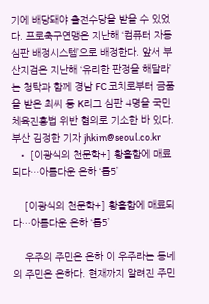기에 배당돼야 출전수당을 받을 수 있었다. 프로축구연맹은 지난해 ‘컴퓨터 자동 심판 배정시스템’으로 배정한다. 앞서 부산지검은 지난해 ‘유리한 판정을 해달라’는 청탁과 함께 경남 FC 코치로부터 금품을 받은 최씨 등 K리그 심판 4명을 국민체육진흥법 위반 혐의로 기소한 바 있다. 부산 김정한 기자 jhkim@seoul.co.kr
  • [이광식의 천문학+] 황홀함에 매료되다…아름다운 은하 ‘톱5’

    [이광식의 천문학+] 황홀함에 매료되다…아름다운 은하 ‘톱5’

    우주의 주민은 은하 이 우주라는 동네의 주민은 은하다. 현재까지 알려진 주민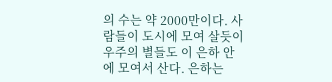의 수는 약 2000만이다. 사람들이 도시에 모여 살듯이 우주의 별들도 이 은하 안에 모여서 산다. 은하는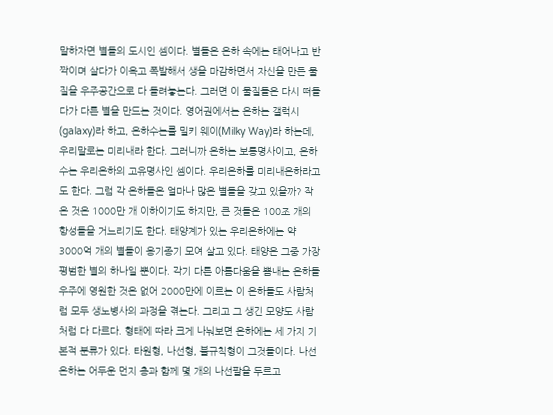말하자면 별들의 도시인 셈이다. 별들은 은하 속에는 태어나고 반짝이며 살다가 이윽고 폭발해서 생을 마감하면서 자신을 만든 물질을 우주공간으로 다 돌려놓는다. 그러면 이 물질들은 다시 떠돌다가 다른 별을 만드는 것이다. 영어권에서는 은하는 갤럭시(galaxy)라 하고, 은하수는를 밀키 웨이(Milky Way)라 하는데, 우리말로는 미리내라 한다. 그러니까 은하는 보통명사이고, 은하수는 우리은하의 고유명사인 셈이다. 우리은하를 미리내은하라고도 한다. 그럼 각 은하들은 얼마나 많은 별들을 갖고 있을까? 작은 것은 1000만 개 이하이기도 하지만, 큰 것들은 100조 개의 항성들을 거느리기도 한다. 태양계가 있는 우리은하에는 약 3000억 개의 별들이 옹기종기 모여 살고 있다. 태양은 그중 가장 평범한 별의 하나일 뿐이다. 각기 다른 아름다움을 뽐내는 은하들 우주에 영원한 것은 없어 2000만에 이르는 이 은하들도 사람처럼 모두 생노병사의 과정을 겪는다. 그리고 그 생긴 모양도 사람처럼 다 다르다. 형태에 따라 크게 나눠보면 은하에는 세 가지 기본적 분류가 있다. 타원형, 나선형, 불규칙형이 그것들이다. 나선은하는 어두운 먼지 층과 함께 몇 개의 나선팔을 두르고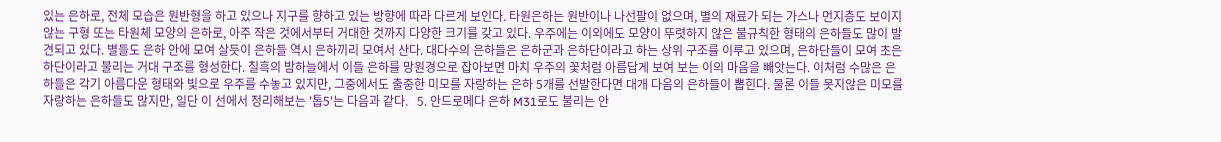있는 은하로, 전체 모습은 원반형을 하고 있으나 지구를 향하고 있는 방향에 따라 다르게 보인다. 타원은하는 원반이나 나선팔이 없으며, 별의 재료가 되는 가스나 먼지층도 보이지 않는 구형 또는 타원체 모양의 은하로, 아주 작은 것에서부터 거대한 것까지 다양한 크기를 갖고 있다. 우주에는 이외에도 모양이 뚜렷하지 않은 불규칙한 형태의 은하들도 많이 발견되고 있다. 별들도 은하 안에 모여 살듯이 은하들 역시 은하끼리 모여서 산다. 대다수의 은하들은 은하군과 은하단이라고 하는 상위 구조를 이루고 있으며, 은하단들이 모여 초은하단이라고 불리는 거대 구조를 형성한다. 칠흑의 밤하늘에서 이들 은하를 망원경으로 잡아보면 마치 우주의 꽃처럼 아름답게 보여 보는 이의 마음을 빼앗는다. 이처럼 수많은 은하들은 각기 아름다운 형태와 빛으로 우주를 수놓고 있지만, 그중에서도 출중한 미모를 자랑하는 은하 5개를 선발한다면 대개 다음의 은하들이 뽑힌다. 물론 이들 못지않은 미모를 자랑하는 은하들도 많지만, 일단 이 선에서 정리해보는 '톱5'는 다음과 같다.   5. 안드로메다 은하 M31로도 불리는 안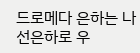드로메다 은하는 나선은하로 우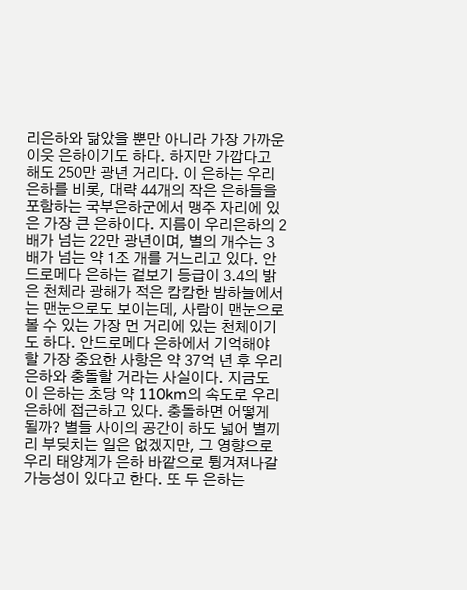리은하와 닮았을 뿐만 아니라 가장 가까운 이웃 은하이기도 하다. 하지만 가깝다고 해도 250만 광년 거리다. 이 은하는 우리은하를 비롯, 대략 44개의 작은 은하들을 포함하는 국부은하군에서 맹주 자리에 있은 가장 큰 은하이다. 지름이 우리은하의 2배가 넘는 22만 광년이며, 별의 개수는 3배가 넘는 약 1조 개를 거느리고 있다. 안드로메다 은하는 겉보기 등급이 3.4의 밝은 천체라 광해가 적은 캄캄한 밤하늘에서는 맨눈으로도 보이는데, 사람이 맨눈으로 볼 수 있는 가장 먼 거리에 있는 천체이기도 하다. 안드로메다 은하에서 기억해야 할 가장 중요한 사항은 약 37억 년 후 우리은하와 충돌할 거라는 사실이다. 지금도 이 은하는 초당 약 110km의 속도로 우리은하에 접근하고 있다. 충돌하면 어떻게 될까? 별들 사이의 공간이 하도 넓어 별끼리 부딪치는 일은 없겠지만, 그 영향으로 우리 태양계가 은하 바깥으로 튕겨져나갈 가능성이 있다고 한다. 또 두 은하는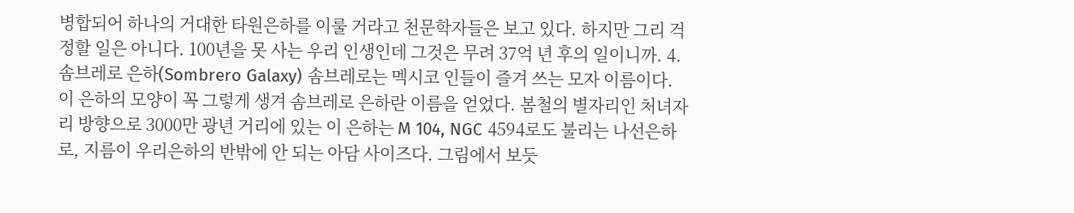병합되어 하나의 거대한 타원은하를 이룰 거라고 천문학자들은 보고 있다. 하지만 그리 걱정할 일은 아니다. 100년을 못 사는 우리 인생인데 그것은 무려 37억 년 후의 일이니까. 4. 솜브레로 은하(Sombrero Galaxy) 솜브레로는 멕시코 인들이 즐겨 쓰는 모자 이름이다. 이 은하의 모양이 꼭 그렇게 생겨 솜브레로 은하란 이름을 얻었다. 봄철의 별자리인 처녀자리 방향으로 3000만 광년 거리에 있는 이 은하는 M 104, NGC 4594로도 불리는 나선은하로, 지름이 우리은하의 반밖에 안 되는 아담 사이즈다. 그림에서 보듯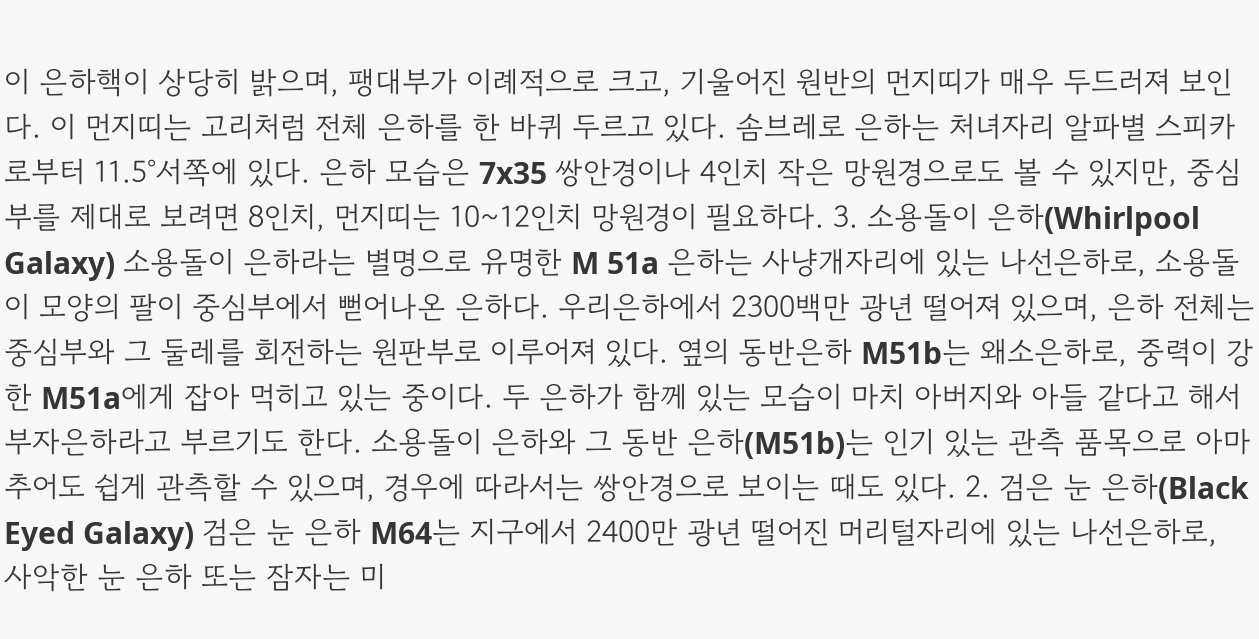이 은하핵이 상당히 밝으며, 팽대부가 이례적으로 크고, 기울어진 원반의 먼지띠가 매우 두드러져 보인다. 이 먼지띠는 고리처럼 전체 은하를 한 바퀴 두르고 있다. 솜브레로 은하는 처녀자리 알파별 스피카로부터 11.5°서쪽에 있다. 은하 모습은 7x35 쌍안경이나 4인치 작은 망원경으로도 볼 수 있지만, 중심부를 제대로 보려면 8인치, 먼지띠는 10~12인치 망원경이 필요하다. 3. 소용돌이 은하(Whirlpool Galaxy) 소용돌이 은하라는 별명으로 유명한 M 51a 은하는 사냥개자리에 있는 나선은하로, 소용돌이 모양의 팔이 중심부에서 뻗어나온 은하다. 우리은하에서 2300백만 광년 떨어져 있으며, 은하 전체는 중심부와 그 둘레를 회전하는 원판부로 이루어져 있다. 옆의 동반은하 M51b는 왜소은하로, 중력이 강한 M51a에게 잡아 먹히고 있는 중이다. 두 은하가 함께 있는 모습이 마치 아버지와 아들 같다고 해서 부자은하라고 부르기도 한다. 소용돌이 은하와 그 동반 은하(M51b)는 인기 있는 관측 품목으로 아마추어도 쉽게 관측할 수 있으며, 경우에 따라서는 쌍안경으로 보이는 때도 있다. 2. 검은 눈 은하(Black Eyed Galaxy) 검은 눈 은하 M64는 지구에서 2400만 광년 떨어진 머리털자리에 있는 나선은하로, 사악한 눈 은하 또는 잠자는 미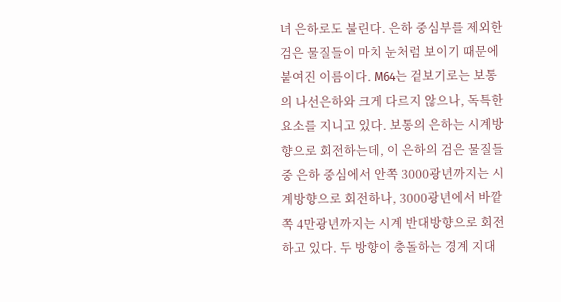녀 은하로도 불린다. 은하 중심부를 제외한 검은 물질들이 마치 눈처럼 보이기 때문에 붙여진 이름이다. M64는 겉보기로는 보통의 나선은하와 크게 다르지 않으나, 독특한 요소를 지니고 있다. 보통의 은하는 시계방향으로 회전하는데, 이 은하의 검은 물질들 중 은하 중심에서 안쪽 3000광년까지는 시계방향으로 회전하나, 3000광년에서 바깥쪽 4만광년까지는 시계 반대방향으로 회전하고 있다. 두 방향이 충돌하는 경계 지대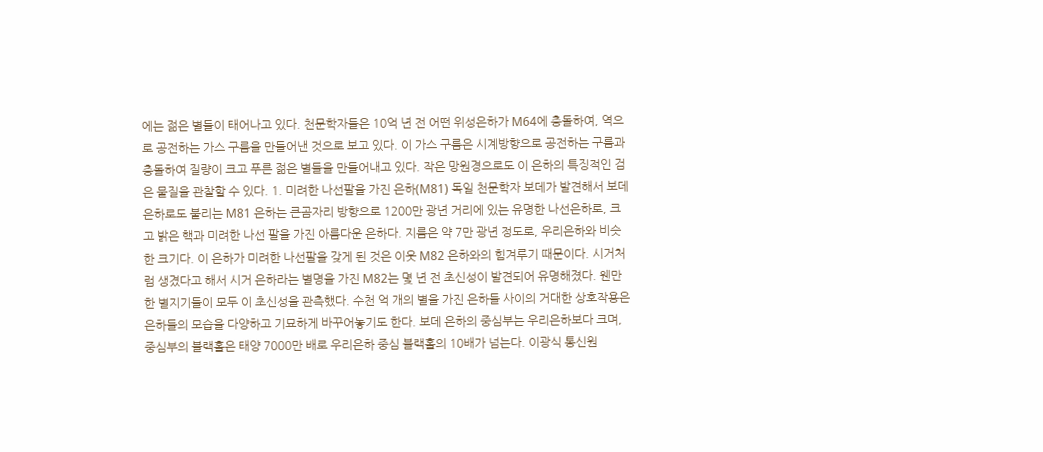에는 젊은 별들이 태어나고 있다. 천문학자들은 10억 년 전 어떤 위성은하가 M64에 충돌하여, 역으로 공전하는 가스 구름을 만들어낸 것으로 보고 있다. 이 가스 구름은 시계방향으로 공전하는 구름과 충돌하여 질량이 크고 푸른 젊은 별들을 만들어내고 있다. 작은 망원경으로도 이 은하의 특징적인 검은 물질을 관찰할 수 있다. 1. 미려한 나선팔을 가진 은하(M81) 독일 천문학자 보데가 발견해서 보데 은하로도 불리는 M81 은하는 큰곰자리 방향으로 1200만 광년 거리에 있는 유명한 나선은하로, 크고 밝은 핵과 미려한 나선 팔을 가진 아름다운 은하다. 지름은 약 7만 광년 정도로, 우리은하와 비슷한 크기다. 이 은하가 미려한 나선팔을 갖게 된 것은 이웃 M82 은하와의 힘겨루기 때문이다. 시거처럼 생겼다고 해서 시거 은하라는 별명을 가진 M82는 몇 년 전 초신성이 발견되어 유명해졌다. 웬만한 별지기들이 모두 이 초신성을 관측했다. 수천 억 개의 별을 가진 은하들 사이의 거대한 상호작용은 은하들의 모습을 다양하고 기묘하게 바꾸어놓기도 한다. 보데 은하의 중심부는 우리은하보다 크며, 중심부의 블랙홀은 태양 7000만 배로 우리은하 중심 블랙홀의 10배가 넘는다. 이광식 통신원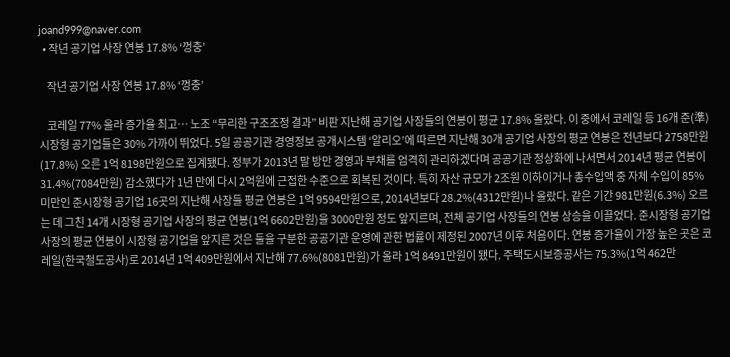joand999@naver.com
  • 작년 공기업 사장 연봉 17.8% ‘껑충’

    작년 공기업 사장 연봉 17.8% ‘껑충’

    코레일 77% 올라 증가율 최고… 노조 “무리한 구조조정 결과” 비판 지난해 공기업 사장들의 연봉이 평균 17.8% 올랐다. 이 중에서 코레일 등 16개 준(準)시장형 공기업들은 30% 가까이 뛰었다. 5일 공공기관 경영정보 공개시스템 ‘알리오’에 따르면 지난해 30개 공기업 사장의 평균 연봉은 전년보다 2758만원(17.8%) 오른 1억 8198만원으로 집계됐다. 정부가 2013년 말 방만 경영과 부채를 엄격히 관리하겠다며 공공기관 정상화에 나서면서 2014년 평균 연봉이 31.4%(7084만원) 감소했다가 1년 만에 다시 2억원에 근접한 수준으로 회복된 것이다. 특히 자산 규모가 2조원 이하이거나 총수입액 중 자체 수입이 85% 미만인 준시장형 공기업 16곳의 지난해 사장들 평균 연봉은 1억 9594만원으로, 2014년보다 28.2%(4312만원)나 올랐다. 같은 기간 981만원(6.3%) 오르는 데 그친 14개 시장형 공기업 사장의 평균 연봉(1억 6602만원)을 3000만원 정도 앞지르며, 전체 공기업 사장들의 연봉 상승을 이끌었다. 준시장형 공기업 사장의 평균 연봉이 시장형 공기업을 앞지른 것은 둘을 구분한 공공기관 운영에 관한 법률이 제정된 2007년 이후 처음이다. 연봉 증가율이 가장 높은 곳은 코레일(한국철도공사)로 2014년 1억 409만원에서 지난해 77.6%(8081만원)가 올라 1억 8491만원이 됐다. 주택도시보증공사는 75.3%(1억 462만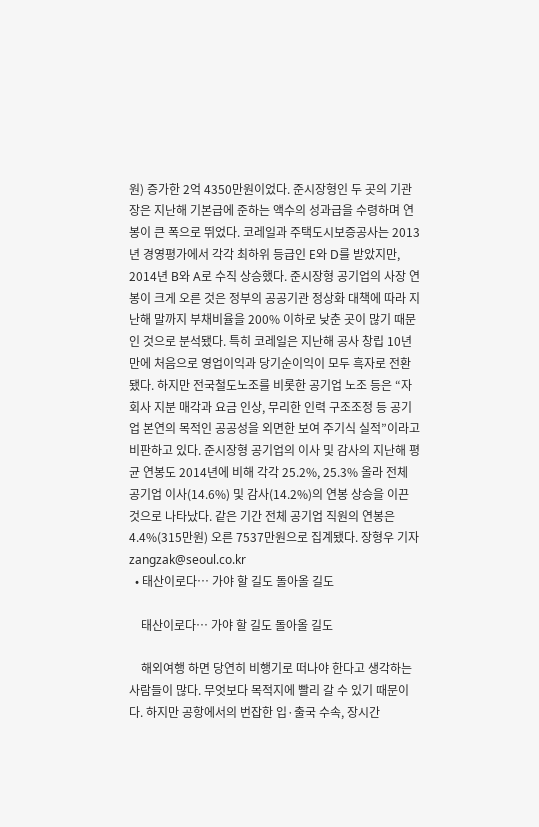원) 증가한 2억 4350만원이었다. 준시장형인 두 곳의 기관장은 지난해 기본급에 준하는 액수의 성과급을 수령하며 연봉이 큰 폭으로 뛰었다. 코레일과 주택도시보증공사는 2013년 경영평가에서 각각 최하위 등급인 E와 D를 받았지만, 2014년 B와 A로 수직 상승했다. 준시장형 공기업의 사장 연봉이 크게 오른 것은 정부의 공공기관 정상화 대책에 따라 지난해 말까지 부채비율을 200% 이하로 낮춘 곳이 많기 때문인 것으로 분석됐다. 특히 코레일은 지난해 공사 창립 10년 만에 처음으로 영업이익과 당기순이익이 모두 흑자로 전환됐다. 하지만 전국철도노조를 비롯한 공기업 노조 등은 “자회사 지분 매각과 요금 인상, 무리한 인력 구조조정 등 공기업 본연의 목적인 공공성을 외면한 보여 주기식 실적”이라고 비판하고 있다. 준시장형 공기업의 이사 및 감사의 지난해 평균 연봉도 2014년에 비해 각각 25.2%, 25.3% 올라 전체 공기업 이사(14.6%) 및 감사(14.2%)의 연봉 상승을 이끈 것으로 나타났다. 같은 기간 전체 공기업 직원의 연봉은 4.4%(315만원) 오른 7537만원으로 집계됐다. 장형우 기자 zangzak@seoul.co.kr
  • 태산이로다… 가야 할 길도 돌아올 길도

    태산이로다… 가야 할 길도 돌아올 길도

    해외여행 하면 당연히 비행기로 떠나야 한다고 생각하는 사람들이 많다. 무엇보다 목적지에 빨리 갈 수 있기 때문이다. 하지만 공항에서의 번잡한 입·출국 수속, 장시간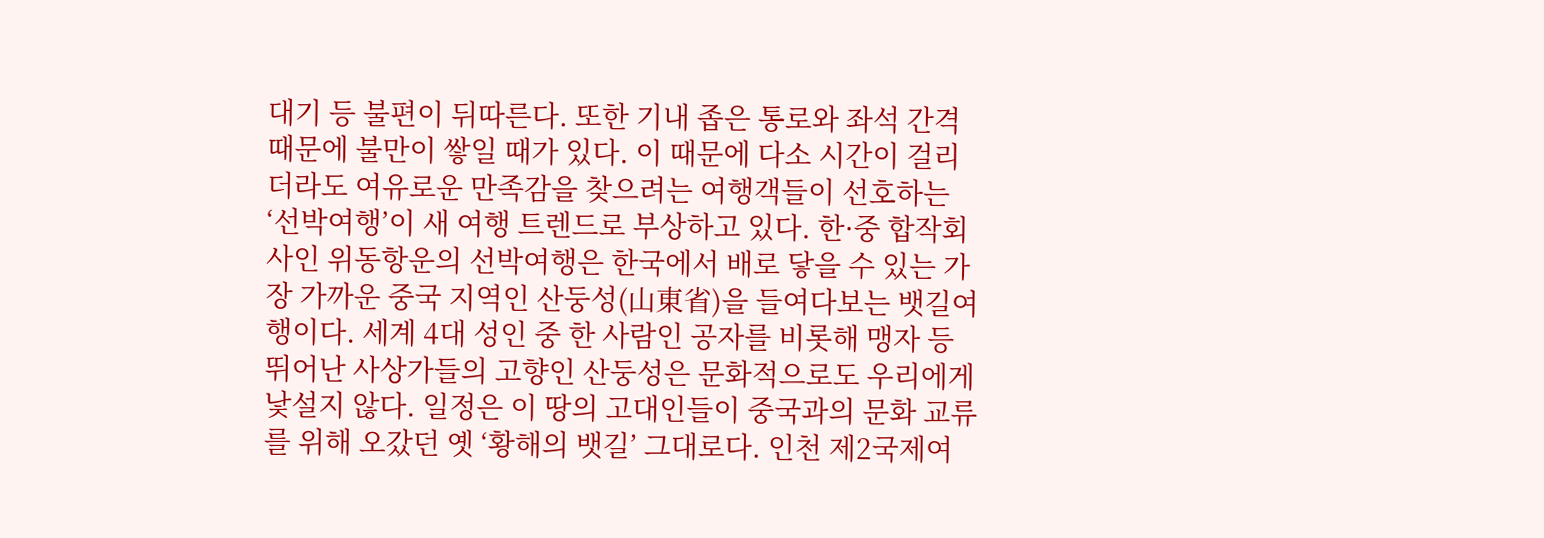대기 등 불편이 뒤따른다. 또한 기내 좁은 통로와 좌석 간격 때문에 불만이 쌓일 때가 있다. 이 때문에 다소 시간이 걸리더라도 여유로운 만족감을 찾으려는 여행객들이 선호하는 ‘선박여행’이 새 여행 트렌드로 부상하고 있다. 한·중 합작회사인 위동항운의 선박여행은 한국에서 배로 닿을 수 있는 가장 가까운 중국 지역인 산둥성(山東省)을 들여다보는 뱃길여행이다. 세계 4대 성인 중 한 사람인 공자를 비롯해 맹자 등 뛰어난 사상가들의 고향인 산둥성은 문화적으로도 우리에게 낯설지 않다. 일정은 이 땅의 고대인들이 중국과의 문화 교류를 위해 오갔던 옛 ‘황해의 뱃길’ 그대로다. 인천 제2국제여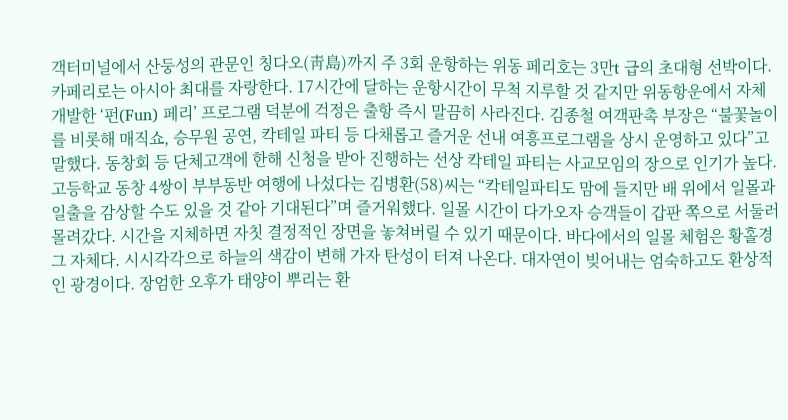객터미널에서 산둥성의 관문인 칭다오(靑島)까지 주 3회 운항하는 위동 페리호는 3만t 급의 초대형 선박이다. 카페리로는 아시아 최대를 자랑한다. 17시간에 달하는 운항시간이 무척 지루할 것 같지만 위동항운에서 자체 개발한 ‘펀(Fun) 페리’ 프로그램 덕분에 걱정은 출항 즉시 말끔히 사라진다. 김종철 여객판촉 부장은 “불꽃놀이를 비롯해 매직쇼, 승무원 공연, 칵테일 파티 등 다채롭고 즐거운 선내 여흥프로그램을 상시 운영하고 있다”고 말했다. 동창회 등 단체고객에 한해 신청을 받아 진행하는 선상 칵테일 파티는 사교모임의 장으로 인기가 높다. 고등학교 동창 4쌍이 부부동반 여행에 나섰다는 김병환(58)씨는 “칵테일파티도 맘에 들지만 배 위에서 일몰과 일출을 감상할 수도 있을 것 같아 기대된다”며 즐거워했다. 일몰 시간이 다가오자 승객들이 갑판 쪽으로 서둘러 몰려갔다. 시간을 지체하면 자칫 결정적인 장면을 놓쳐버릴 수 있기 때문이다. 바다에서의 일몰 체험은 황홀경 그 자체다. 시시각각으로 하늘의 색감이 변해 가자 탄성이 터져 나온다. 대자연이 빚어내는 엄숙하고도 환상적인 광경이다. 장엄한 오후가 태양이 뿌리는 환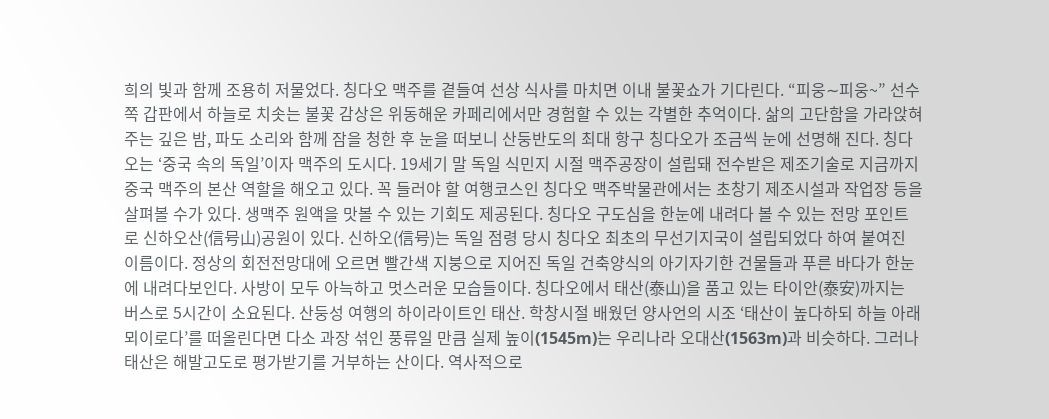희의 빛과 함께 조용히 저물었다. 칭다오 맥주를 곁들여 선상 식사를 마치면 이내 불꽃쇼가 기다린다. “피웅∼피웅~” 선수쪽 갑판에서 하늘로 치솟는 불꽃 감상은 위동해운 카페리에서만 경험할 수 있는 각별한 추억이다. 삶의 고단함을 가라앉혀 주는 깊은 밤, 파도 소리와 함께 잠을 청한 후 눈을 떠보니 산둥반도의 최대 항구 칭다오가 조금씩 눈에 선명해 진다. 칭다오는 ‘중국 속의 독일’이자 맥주의 도시다. 19세기 말 독일 식민지 시절 맥주공장이 설립돼 전수받은 제조기술로 지금까지 중국 맥주의 본산 역할을 해오고 있다. 꼭 들러야 할 여행코스인 칭다오 맥주박물관에서는 초창기 제조시설과 작업장 등을 살펴볼 수가 있다. 생맥주 원액을 맛볼 수 있는 기회도 제공된다. 칭다오 구도심을 한눈에 내려다 볼 수 있는 전망 포인트로 신하오산(信号山)공원이 있다. 신하오(信号)는 독일 점령 당시 칭다오 최초의 무선기지국이 설립되었다 하여 붙여진 이름이다. 정상의 회전전망대에 오르면 빨간색 지붕으로 지어진 독일 건축양식의 아기자기한 건물들과 푸른 바다가 한눈에 내려다보인다. 사방이 모두 아늑하고 멋스러운 모습들이다. 칭다오에서 태산(泰山)을 품고 있는 타이안(泰安)까지는 버스로 5시간이 소요된다. 산둥성 여행의 하이라이트인 태산. 학창시절 배웠던 양사언의 시조 ‘태산이 높다하되 하늘 아래 뫼이로다’를 떠올린다면 다소 과장 섞인 풍류일 만큼 실제 높이(1545m)는 우리나라 오대산(1563m)과 비슷하다. 그러나 태산은 해발고도로 평가받기를 거부하는 산이다. 역사적으로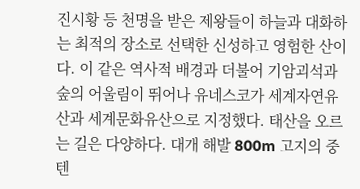진시황 등 천명을 받은 제왕들이 하늘과 대화하는 최적의 장소로 선택한 신성하고 영험한 산이다. 이 같은 역사적 배경과 더불어 기암괴석과 숲의 어울림이 뛰어나 유네스코가 세계자연유산과 세계문화유산으로 지정했다. 태산을 오르는 길은 다양하다. 대개 해발 800m 고지의 중텐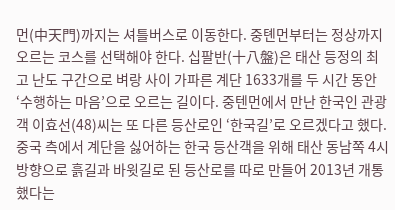먼(中天門)까지는 셔틀버스로 이동한다. 중톈먼부터는 정상까지 오르는 코스를 선택해야 한다. 십팔반(十八盤)은 태산 등정의 최고 난도 구간으로 벼랑 사이 가파른 계단 1633개를 두 시간 동안 ‘수행하는 마음’으로 오르는 길이다. 중텐먼에서 만난 한국인 관광객 이효선(48)씨는 또 다른 등산로인 ‘한국길’로 오르겠다고 했다. 중국 측에서 계단을 싫어하는 한국 등산객을 위해 태산 동남쪽 4시 방향으로 흙길과 바윗길로 된 등산로를 따로 만들어 2013년 개통했다는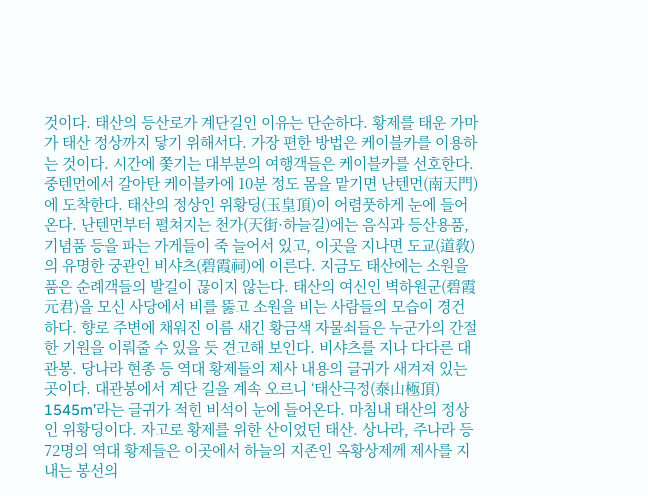것이다. 태산의 등산로가 계단길인 이유는 단순하다. 황제를 태운 가마가 태산 정상까지 닿기 위해서다. 가장 편한 방법은 케이블카를 이용하는 것이다. 시간에 쫓기는 대부분의 여행객들은 케이블카를 선호한다. 중텐먼에서 갈아탄 케이블카에 10분 정도 몸을 맡기면 난텐먼(南天門)에 도착한다. 태산의 정상인 위황딩(玉皇頂)이 어렴풋하게 눈에 들어온다. 난텐먼부터 펼쳐지는 천가(天街·하늘길)에는 음식과 등산용품, 기념품 등을 파는 가게들이 죽 늘어서 있고, 이곳을 지나면 도교(道敎)의 유명한 궁관인 비샤츠(碧霞祠)에 이른다. 지금도 태산에는 소원을 품은 순례객들의 발길이 끊이지 않는다. 태산의 여신인 벽하원군(碧霞元君)을 모신 사당에서 비를 뚫고 소원을 비는 사람들의 모습이 경건하다. 향로 주변에 채워진 이름 새긴 황금색 자물쇠들은 누군가의 간절한 기원을 이뤄줄 수 있을 듯 견고해 보인다. 비샤츠를 지나 다다른 대관봉. 당나라 현종 등 역대 황제들의 제사 내용의 글귀가 새겨져 있는 곳이다. 대관봉에서 계단 길을 계속 오르니 ‘태산극정(泰山極頂) 1545m’라는 글귀가 적힌 비석이 눈에 들어온다. 마침내 태산의 정상인 위황딩이다. 자고로 황제를 위한 산이었던 태산. 상나라, 주나라 등 72명의 역대 황제들은 이곳에서 하늘의 지존인 옥황상제께 제사를 지내는 봉선의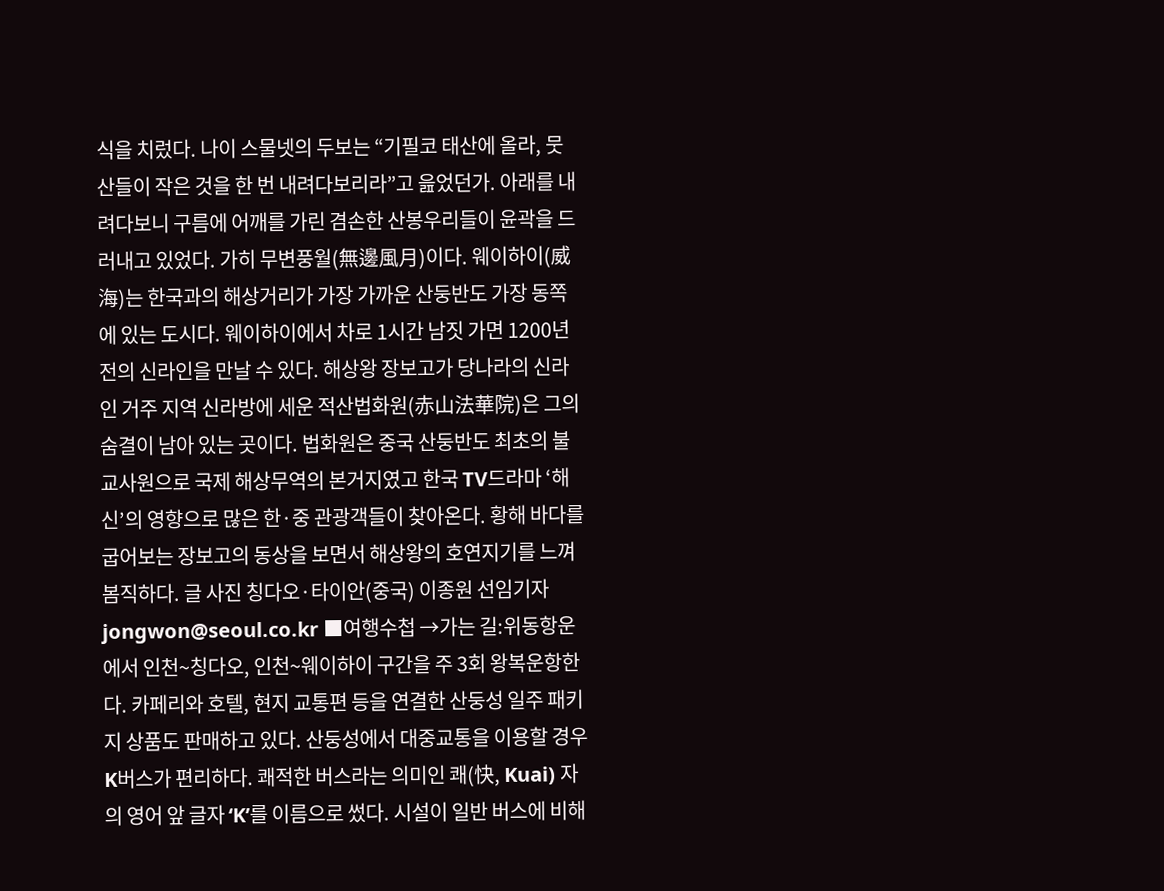식을 치렀다. 나이 스물넷의 두보는 “기필코 태산에 올라, 뭇 산들이 작은 것을 한 번 내려다보리라”고 읊었던가. 아래를 내려다보니 구름에 어깨를 가린 겸손한 산봉우리들이 윤곽을 드러내고 있었다. 가히 무변풍월(無邊風月)이다. 웨이하이(威海)는 한국과의 해상거리가 가장 가까운 산둥반도 가장 동쪽에 있는 도시다. 웨이하이에서 차로 1시간 남짓 가면 1200년 전의 신라인을 만날 수 있다. 해상왕 장보고가 당나라의 신라인 거주 지역 신라방에 세운 적산법화원(赤山法華院)은 그의 숨결이 남아 있는 곳이다. 법화원은 중국 산둥반도 최초의 불교사원으로 국제 해상무역의 본거지였고 한국 TV드라마 ‘해신’의 영향으로 많은 한·중 관광객들이 찾아온다. 황해 바다를 굽어보는 장보고의 동상을 보면서 해상왕의 호연지기를 느껴봄직하다. 글 사진 칭다오·타이안(중국) 이종원 선임기자 jongwon@seoul.co.kr ■여행수첩 →가는 길:위동항운에서 인천~칭다오, 인천~웨이하이 구간을 주 3회 왕복운항한다. 카페리와 호텔, 현지 교통편 등을 연결한 산둥성 일주 패키지 상품도 판매하고 있다. 산둥성에서 대중교통을 이용할 경우 K버스가 편리하다. 쾌적한 버스라는 의미인 쾌(快, Kuai) 자의 영어 앞 글자 ‘K’를 이름으로 썼다. 시설이 일반 버스에 비해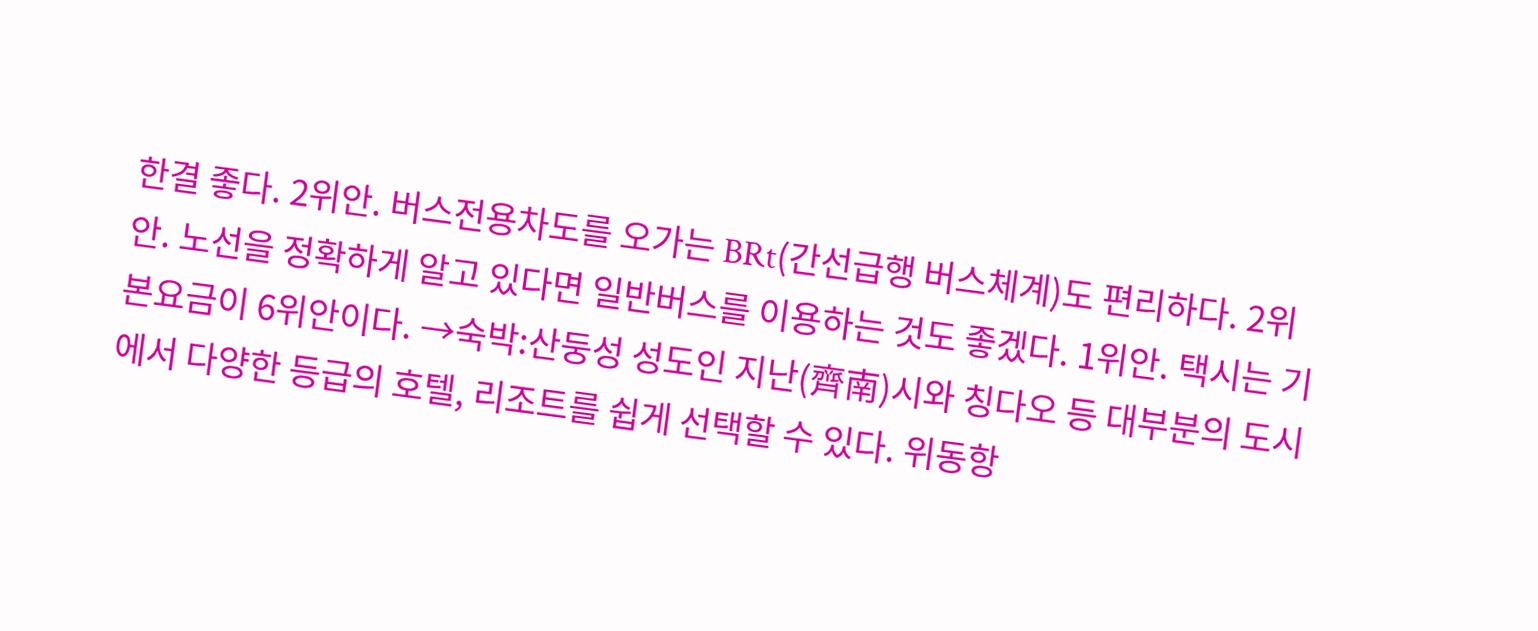한결 좋다. 2위안. 버스전용차도를 오가는 BRt(간선급행 버스체계)도 편리하다. 2위안. 노선을 정확하게 알고 있다면 일반버스를 이용하는 것도 좋겠다. 1위안. 택시는 기본요금이 6위안이다. →숙박:산둥성 성도인 지난(齊南)시와 칭다오 등 대부분의 도시에서 다양한 등급의 호텔, 리조트를 쉽게 선택할 수 있다. 위동항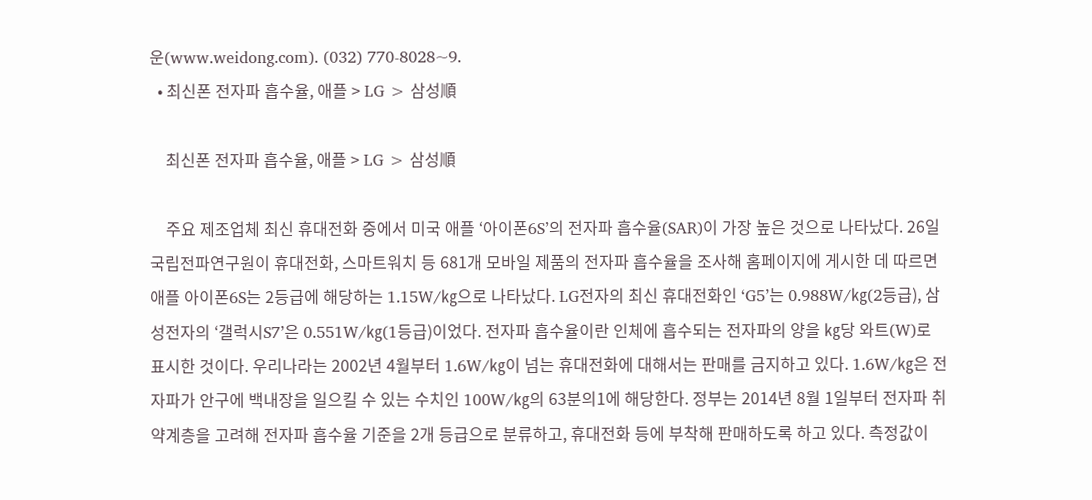운(www.weidong.com). (032) 770-8028~9.
  • 최신폰 전자파 흡수율, 애플 > LG > 삼성順

    최신폰 전자파 흡수율, 애플 > LG > 삼성順

    주요 제조업체 최신 휴대전화 중에서 미국 애플 ‘아이폰6S’의 전자파 흡수율(SAR)이 가장 높은 것으로 나타났다. 26일 국립전파연구원이 휴대전화, 스마트워치 등 681개 모바일 제품의 전자파 흡수율을 조사해 홈페이지에 게시한 데 따르면 애플 아이폰6S는 2등급에 해당하는 1.15W/㎏으로 나타났다. LG전자의 최신 휴대전화인 ‘G5’는 0.988W/㎏(2등급), 삼성전자의 ‘갤럭시S7’은 0.551W/㎏(1등급)이었다. 전자파 흡수율이란 인체에 흡수되는 전자파의 양을 ㎏당 와트(W)로 표시한 것이다. 우리나라는 2002년 4월부터 1.6W/㎏이 넘는 휴대전화에 대해서는 판매를 금지하고 있다. 1.6W/㎏은 전자파가 안구에 백내장을 일으킬 수 있는 수치인 100W/㎏의 63분의1에 해당한다. 정부는 2014년 8월 1일부터 전자파 취약계층을 고려해 전자파 흡수율 기준을 2개 등급으로 분류하고, 휴대전화 등에 부착해 판매하도록 하고 있다. 측정값이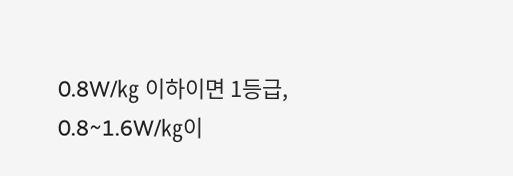0.8W/㎏ 이하이면 1등급, 0.8~1.6W/㎏이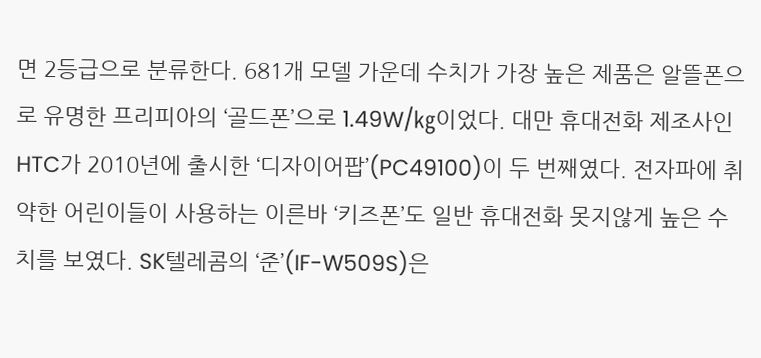면 2등급으로 분류한다. 681개 모델 가운데 수치가 가장 높은 제품은 알뜰폰으로 유명한 프리피아의 ‘골드폰’으로 1.49W/㎏이었다. 대만 휴대전화 제조사인 HTC가 2010년에 출시한 ‘디자이어팝’(PC49100)이 두 번째였다. 전자파에 취약한 어린이들이 사용하는 이른바 ‘키즈폰’도 일반 휴대전화 못지않게 높은 수치를 보였다. SK텔레콤의 ‘준’(IF-W509S)은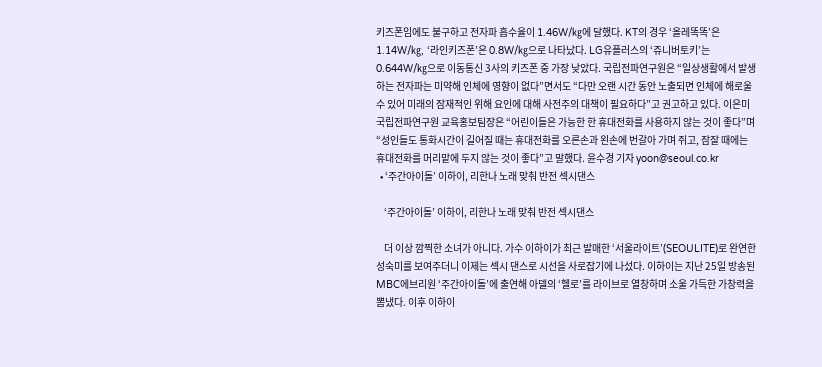키즈폰임에도 불구하고 전자파 흡수율이 1.46W/㎏에 달했다. KT의 경우 ‘올레똑똑’은 1.14W/㎏, ‘라인키즈폰’은 0.8W/㎏으로 나타났다. LG유플러스의 ‘쥬니버토키’는 0.644W/㎏으로 이동통신 3사의 키즈폰 중 가장 낮았다. 국립전파연구원은 “일상생활에서 발생하는 전자파는 미약해 인체에 영향이 없다”면서도 “다만 오랜 시간 동안 노출되면 인체에 해로울 수 있어 미래의 잠재적인 위해 요인에 대해 사전주의 대책이 필요하다”고 권고하고 있다. 이은미 국립전파연구원 교육홍보팀장은 “어린이들은 가능한 한 휴대전화를 사용하지 않는 것이 좋다”며 “성인들도 통화시간이 길어질 때는 휴대전화를 오른손과 왼손에 번갈아 가며 쥐고, 잠잘 때에는 휴대전화를 머리맡에 두지 않는 것이 좋다”고 말했다. 윤수경 기자 yoon@seoul.co.kr
  • ‘주간아이돌’ 이하이, 리한나 노래 맞춰 반전 섹시댄스

    ‘주간아이돌’ 이하이, 리한나 노래 맞춰 반전 섹시댄스

    더 이상 깜찍한 소녀가 아니다. 가수 이하이가 최근 발매한 ‘서울라이트’(SEOULITE)로 완연한 성숙미를 보여주더니 이제는 섹시 댄스로 시선을 사로잡기에 나섰다. 이하이는 지난 25일 방송된 MBC에브리원 ‘주간아이돌’에 출연해 아델의 ‘헬로’를 라이브로 열창하며 소울 가득한 가창력을 뽐냈다. 이후 이하이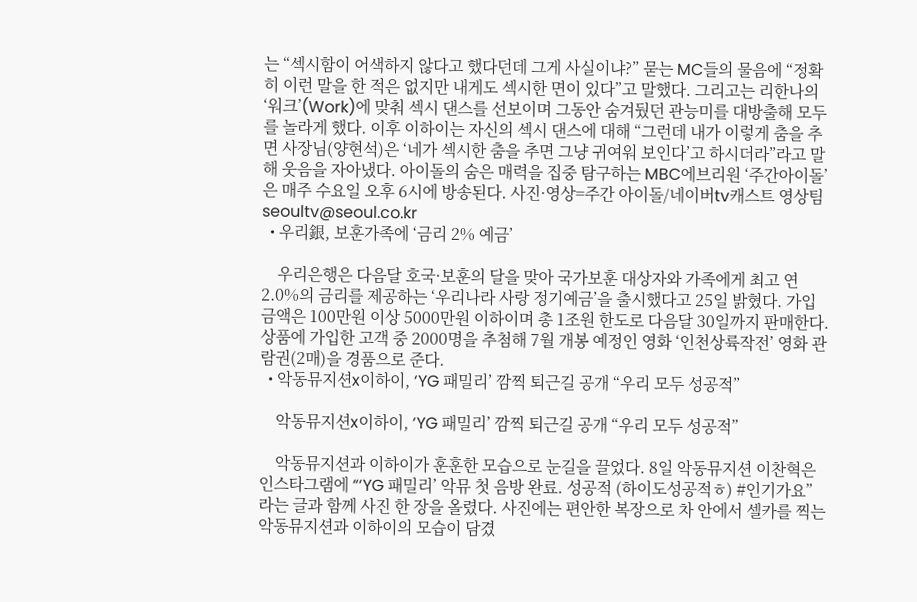는 “섹시함이 어색하지 않다고 했다던데 그게 사실이냐?” 묻는 MC들의 물음에 “정확히 이런 말을 한 적은 없지만 내게도 섹시한 면이 있다”고 말했다. 그리고는 리한나의 ‘워크’(Work)에 맞춰 섹시 댄스를 선보이며 그동안 숨겨뒀던 관능미를 대방출해 모두를 놀라게 했다. 이후 이하이는 자신의 섹시 댄스에 대해 “그런데 내가 이렇게 춤을 추면 사장님(양현석)은 ‘네가 섹시한 춤을 추면 그냥 귀여워 보인다’고 하시더라”라고 말해 웃음을 자아냈다. 아이돌의 숨은 매력을 집중 탐구하는 MBC에브리원 ‘주간아이돌’은 매주 수요일 오후 6시에 방송된다. 사진·영상=주간 아이돌/네이버tv캐스트 영상팀 seoultv@seoul.co.kr
  • 우리銀, 보훈가족에 ‘금리 2% 예금’

    우리은행은 다음달 호국·보훈의 달을 맞아 국가보훈 대상자와 가족에게 최고 연 2.0%의 금리를 제공하는 ‘우리나라 사랑 정기예금’을 출시했다고 25일 밝혔다. 가입 금액은 100만원 이상 5000만원 이하이며 총 1조원 한도로 다음달 30일까지 판매한다. 상품에 가입한 고객 중 2000명을 추첨해 7월 개봉 예정인 영화 ‘인천상륙작전’ 영화 관람권(2매)을 경품으로 준다.
  • 악동뮤지션x이하이, ‘YG 패밀리’ 깜찍 퇴근길 공개 “우리 모두 성공적”

    악동뮤지션x이하이, ‘YG 패밀리’ 깜찍 퇴근길 공개 “우리 모두 성공적”

    악동뮤지션과 이하이가 훈훈한 모습으로 눈길을 끌었다. 8일 악동뮤지션 이찬혁은 인스타그램에 “‘YG 패밀리’ 악뮤 첫 음방 완료. 성공적 (하이도성공적ㅎ) #인기가요”라는 글과 함께 사진 한 장을 올렸다. 사진에는 편안한 복장으로 차 안에서 셀카를 찍는 악동뮤지션과 이하이의 모습이 담겼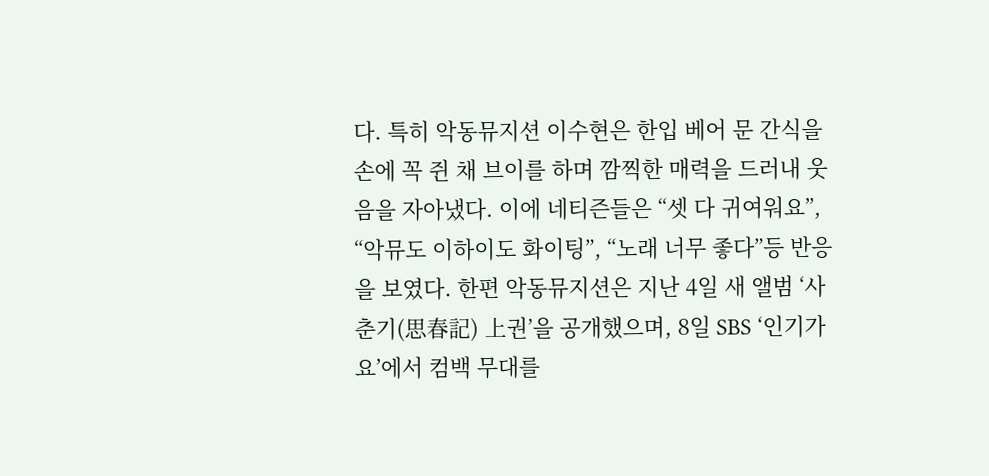다. 특히 악동뮤지션 이수현은 한입 베어 문 간식을 손에 꼭 쥔 채 브이를 하며 깜찍한 매력을 드러내 웃음을 자아냈다. 이에 네티즌들은 “셋 다 귀여워요”, “악뮤도 이하이도 화이팅”, “노래 너무 좋다”등 반응을 보였다. 한편 악동뮤지션은 지난 4일 새 앨범 ‘사춘기(思春記) 上권’을 공개했으며, 8일 SBS ‘인기가요’에서 컴백 무대를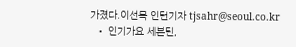가졌다.이선목 인턴기자 tjsahr@seoul.co.kr
  • 인기가요 세븐틴,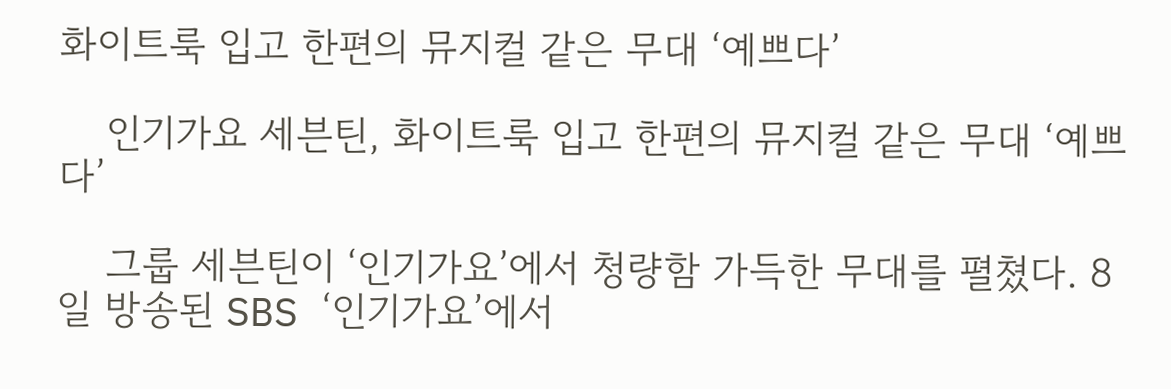화이트룩 입고 한편의 뮤지컬 같은 무대 ‘예쁘다’

    인기가요 세븐틴, 화이트룩 입고 한편의 뮤지컬 같은 무대 ‘예쁘다’

    그룹 세븐틴이 ‘인기가요’에서 청량함 가득한 무대를 펼쳤다. 8일 방송된 SBS ‘인기가요’에서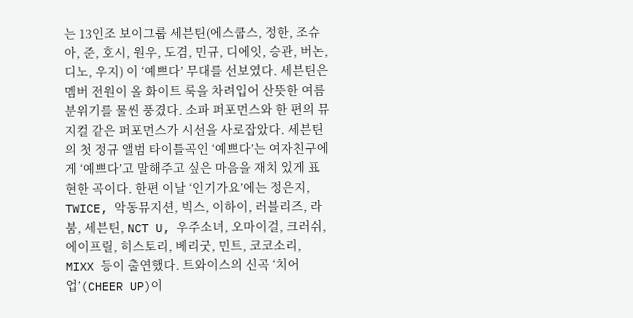는 13인조 보이그룹 세븐틴(에스쿱스, 정한, 조슈아, 준, 호시, 원우, 도겸, 민규, 디에잇, 승관, 버논, 디노, 우지) 이 ‘예쁘다’ 무대를 선보였다. 세븐틴은 멤버 전원이 올 화이트 룩을 차려입어 산뜻한 여름 분위기를 물씬 풍겼다. 소파 퍼포먼스와 한 편의 뮤지컬 같은 퍼포먼스가 시선을 사로잡았다. 세븐틴의 첫 정규 앨범 타이틀곡인 ‘예쁘다’는 여자친구에게 ‘예쁘다’고 말해주고 싶은 마음을 재치 있게 표현한 곡이다. 한편 이날 ‘인기가요’에는 정은지, TWICE, 악동뮤지션, 빅스, 이하이, 러블리즈, 라붐, 세븐틴, NCT U, 우주소녀, 오마이걸, 크러쉬, 에이프릴, 히스토리, 베리굿, 민트, 코코소리, MIXX 등이 출연했다. 트와이스의 신곡 ‘치어 업’(CHEER UP)이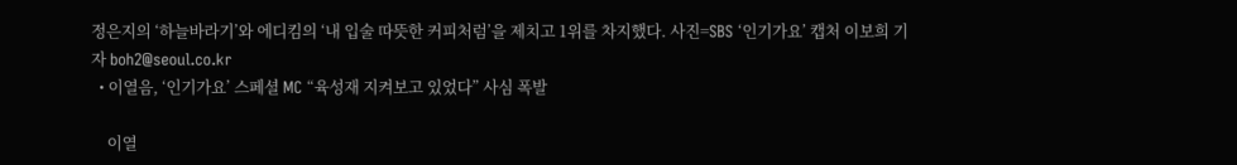정은지의 ‘하늘바라기’와 에디킴의 ‘내 입술 따뜻한 커피처럼’을 제치고 1위를 차지했다. 사진=SBS ‘인기가요’ 캡처 이보희 기자 boh2@seoul.co.kr
  • 이열음, ‘인기가요’ 스페셜 MC “육성재 지켜보고 있었다” 사심 폭발

    이열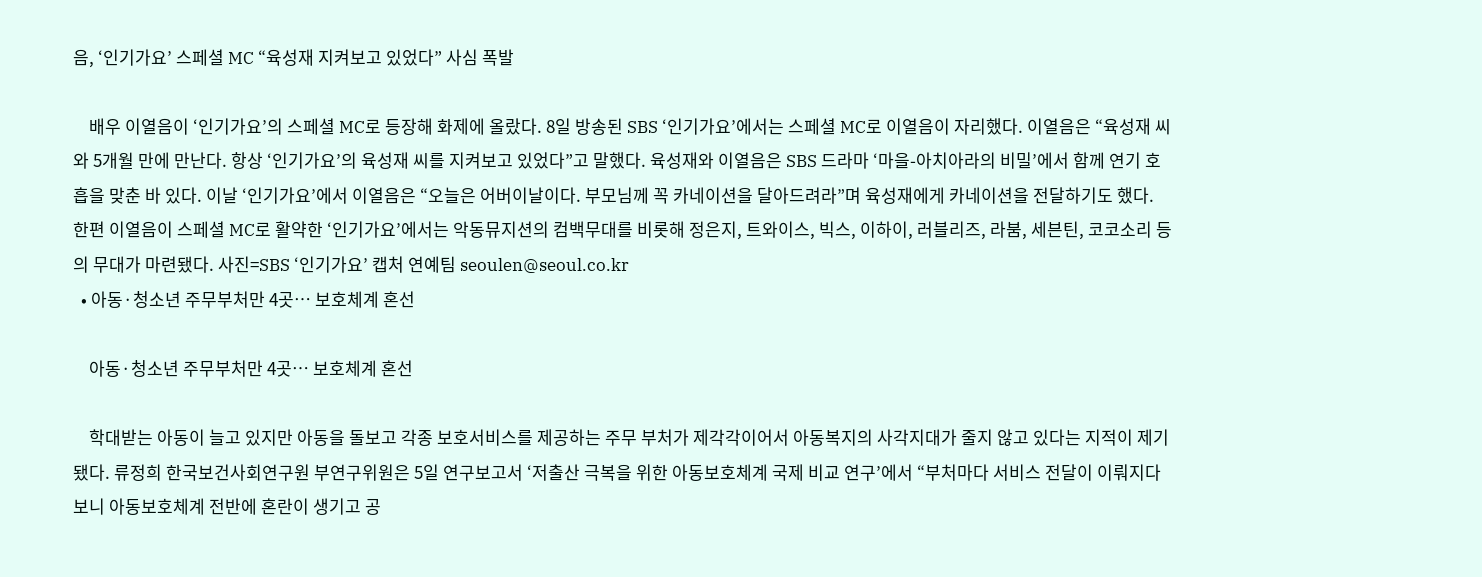음, ‘인기가요’ 스페셜 MC “육성재 지켜보고 있었다” 사심 폭발

    배우 이열음이 ‘인기가요’의 스페셜 MC로 등장해 화제에 올랐다. 8일 방송된 SBS ‘인기가요’에서는 스페셜 MC로 이열음이 자리했다. 이열음은 “육성재 씨와 5개월 만에 만난다. 항상 ‘인기가요’의 육성재 씨를 지켜보고 있었다”고 말했다. 육성재와 이열음은 SBS 드라마 ‘마을-아치아라의 비밀’에서 함께 연기 호흡을 맞춘 바 있다. 이날 ‘인기가요’에서 이열음은 “오늘은 어버이날이다. 부모님께 꼭 카네이션을 달아드려라”며 육성재에게 카네이션을 전달하기도 했다. 한편 이열음이 스페셜 MC로 활약한 ‘인기가요’에서는 악동뮤지션의 컴백무대를 비롯해 정은지, 트와이스, 빅스, 이하이, 러블리즈, 라붐, 세븐틴, 코코소리 등의 무대가 마련됐다. 사진=SBS ‘인기가요’ 캡처 연예팀 seoulen@seoul.co.kr
  • 아동·청소년 주무부처만 4곳… 보호체계 혼선

    아동·청소년 주무부처만 4곳… 보호체계 혼선

    학대받는 아동이 늘고 있지만 아동을 돌보고 각종 보호서비스를 제공하는 주무 부처가 제각각이어서 아동복지의 사각지대가 줄지 않고 있다는 지적이 제기됐다. 류정희 한국보건사회연구원 부연구위원은 5일 연구보고서 ‘저출산 극복을 위한 아동보호체계 국제 비교 연구’에서 “부처마다 서비스 전달이 이뤄지다 보니 아동보호체계 전반에 혼란이 생기고 공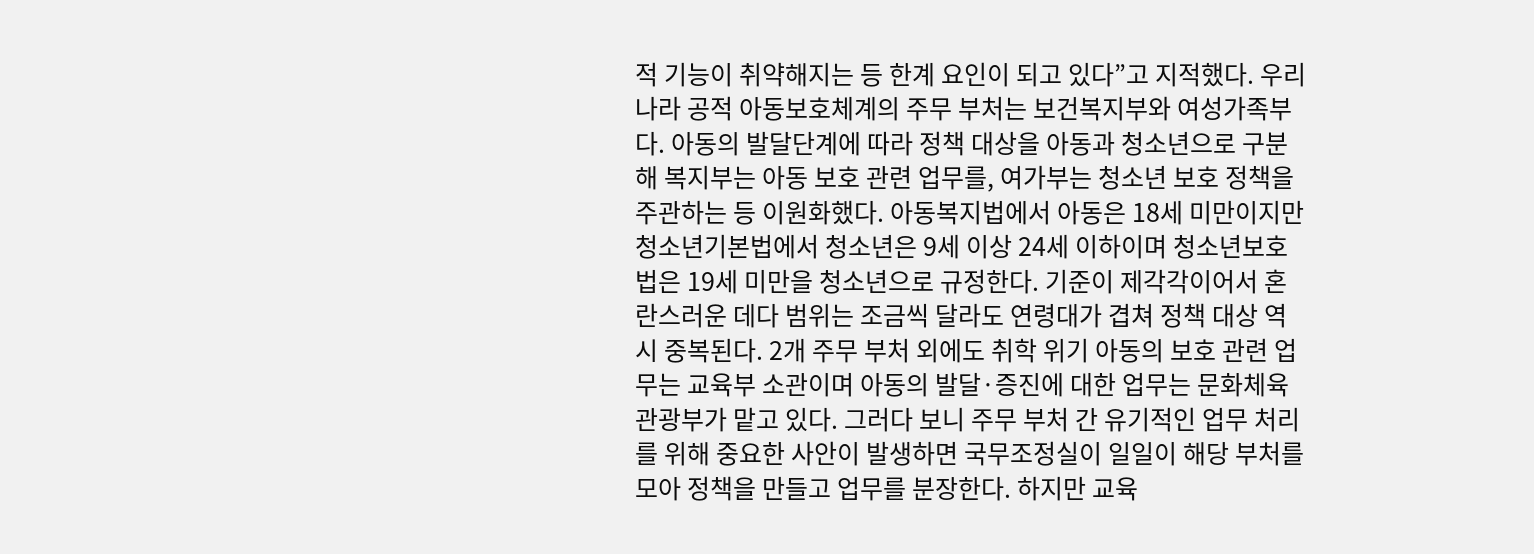적 기능이 취약해지는 등 한계 요인이 되고 있다”고 지적했다. 우리나라 공적 아동보호체계의 주무 부처는 보건복지부와 여성가족부다. 아동의 발달단계에 따라 정책 대상을 아동과 청소년으로 구분해 복지부는 아동 보호 관련 업무를, 여가부는 청소년 보호 정책을 주관하는 등 이원화했다. 아동복지법에서 아동은 18세 미만이지만 청소년기본법에서 청소년은 9세 이상 24세 이하이며 청소년보호법은 19세 미만을 청소년으로 규정한다. 기준이 제각각이어서 혼란스러운 데다 범위는 조금씩 달라도 연령대가 겹쳐 정책 대상 역시 중복된다. 2개 주무 부처 외에도 취학 위기 아동의 보호 관련 업무는 교육부 소관이며 아동의 발달·증진에 대한 업무는 문화체육관광부가 맡고 있다. 그러다 보니 주무 부처 간 유기적인 업무 처리를 위해 중요한 사안이 발생하면 국무조정실이 일일이 해당 부처를 모아 정책을 만들고 업무를 분장한다. 하지만 교육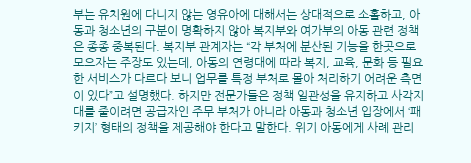부는 유치원에 다니지 않는 영유아에 대해서는 상대적으로 소홀하고, 아동과 청소년의 구분이 명확하지 않아 복지부와 여가부의 아동 관련 정책은 종종 중복된다. 복지부 관계자는 “각 부처에 분산된 기능을 한곳으로 모으자는 주장도 있는데, 아동의 연령대에 따라 복지, 교육, 문화 등 필요한 서비스가 다르다 보니 업무를 특정 부처로 몰아 처리하기 어려운 측면이 있다”고 설명했다. 하지만 전문가들은 정책 일관성을 유지하고 사각지대를 줄이려면 공급자인 주무 부처가 아니라 아동과 청소년 입장에서 ‘패키지’ 형태의 정책을 제공해야 한다고 말한다. 위기 아동에게 사례 관리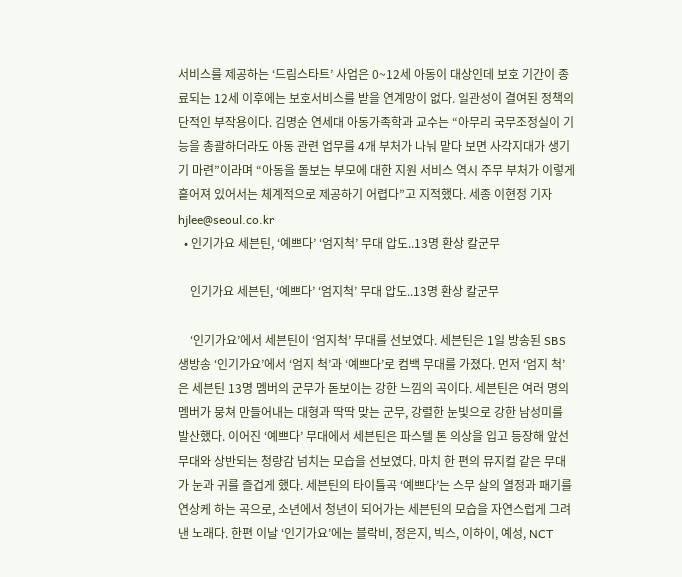서비스를 제공하는 ‘드림스타트’ 사업은 0~12세 아동이 대상인데 보호 기간이 종료되는 12세 이후에는 보호서비스를 받을 연계망이 없다. 일관성이 결여된 정책의 단적인 부작용이다. 김명순 연세대 아동가족학과 교수는 “아무리 국무조정실이 기능을 총괄하더라도 아동 관련 업무를 4개 부처가 나눠 맡다 보면 사각지대가 생기기 마련”이라며 “아동을 돌보는 부모에 대한 지원 서비스 역시 주무 부처가 이렇게 흩어져 있어서는 체계적으로 제공하기 어렵다”고 지적했다. 세종 이현정 기자 hjlee@seoul.co.kr
  • 인기가요 세븐틴, ‘예쁘다’ ‘엄지척’ 무대 압도..13명 환상 칼군무

    인기가요 세븐틴, ‘예쁘다’ ‘엄지척’ 무대 압도..13명 환상 칼군무

    ‘인기가요’에서 세븐틴이 ‘엄지척’ 무대를 선보였다. 세븐틴은 1일 방송된 SBS 생방송 ‘인기가요’에서 ‘엄지 척’과 ‘예쁘다’로 컴백 무대를 가졌다. 먼저 ‘엄지 척’은 세븐틴 13명 멤버의 군무가 돋보이는 강한 느낌의 곡이다. 세븐틴은 여러 명의 멤버가 뭉쳐 만들어내는 대형과 딱딱 맞는 군무, 강렬한 눈빛으로 강한 남성미를 발산했다. 이어진 ‘예쁘다’ 무대에서 세븐틴은 파스텔 톤 의상을 입고 등장해 앞선 무대와 상반되는 청량감 넘치는 모습을 선보였다. 마치 한 편의 뮤지컬 같은 무대가 눈과 귀를 즐겁게 했다. 세븐틴의 타이틀곡 ‘예쁘다’는 스무 살의 열정과 패기를 연상케 하는 곡으로, 소년에서 청년이 되어가는 세븐틴의 모습을 자연스럽게 그려낸 노래다. 한편 이날 ‘인기가요’에는 블락비, 정은지, 빅스, 이하이, 예성, NCT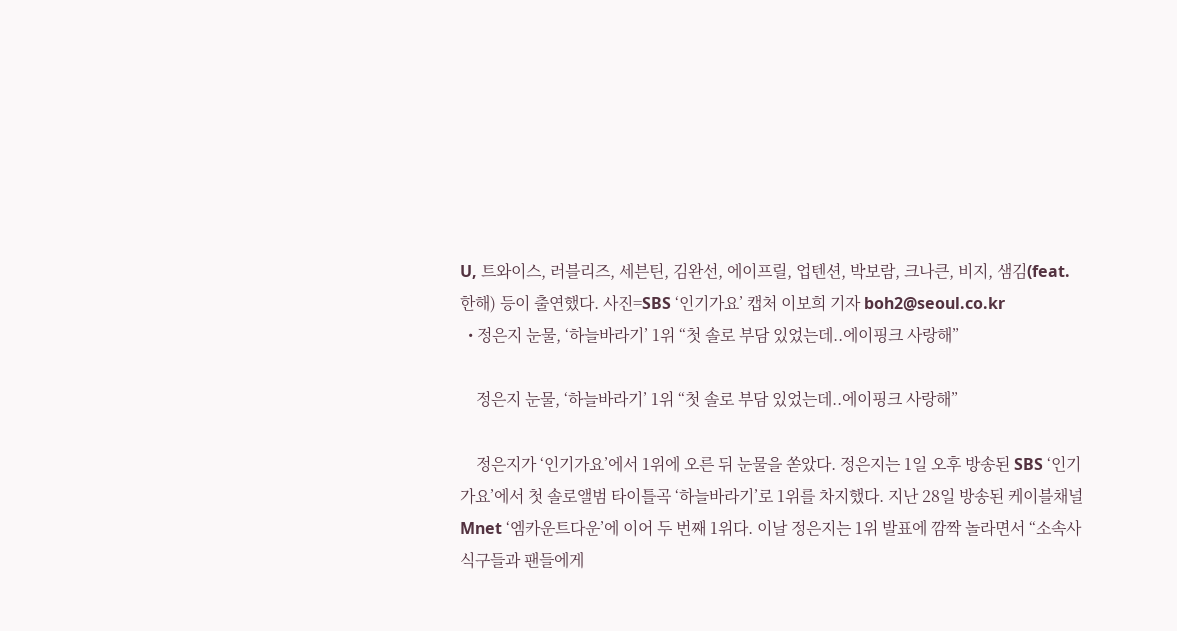U, 트와이스, 러블리즈, 세븐틴, 김완선, 에이프릴, 업텐션, 박보람, 크나큰, 비지, 샘김(feat. 한해) 등이 출연했다. 사진=SBS ‘인기가요’ 캡처 이보희 기자 boh2@seoul.co.kr
  • 정은지 눈물, ‘하늘바라기’ 1위 “첫 솔로 부담 있었는데..에이핑크 사랑해”

    정은지 눈물, ‘하늘바라기’ 1위 “첫 솔로 부담 있었는데..에이핑크 사랑해”

    정은지가 ‘인기가요’에서 1위에 오른 뒤 눈물을 쏟았다. 정은지는 1일 오후 방송된 SBS ‘인기가요’에서 첫 솔로앨범 타이틀곡 ‘하늘바라기’로 1위를 차지했다. 지난 28일 방송된 케이블채널 Mnet ‘엠카운트다운’에 이어 두 번째 1위다. 이날 정은지는 1위 발표에 깜짝 놀라면서 “소속사 식구들과 팬들에게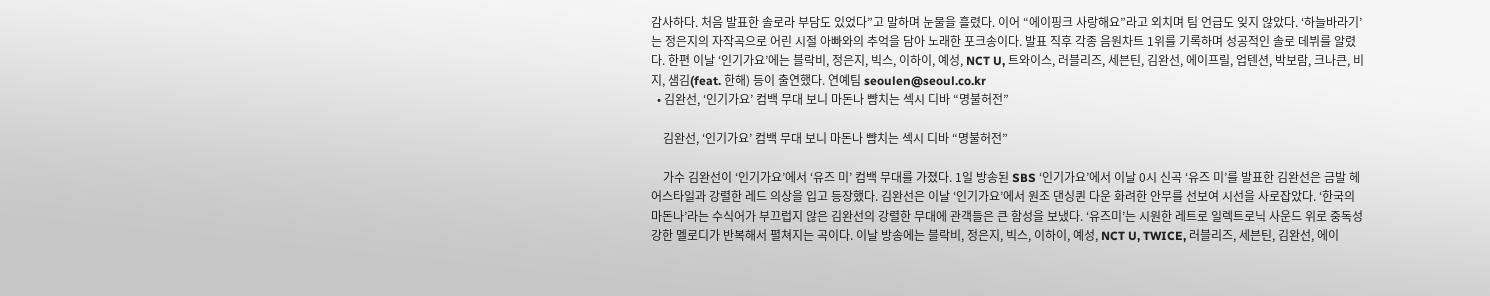감사하다. 처음 발표한 솔로라 부담도 있었다”고 말하며 눈물을 흘렸다. 이어 “에이핑크 사랑해요”라고 외치며 팀 언급도 잊지 않았다. ‘하늘바라기’는 정은지의 자작곡으로 어린 시절 아빠와의 추억을 담아 노래한 포크송이다. 발표 직후 각종 음원차트 1위를 기록하며 성공적인 솔로 데뷔를 알렸다. 한편 이날 ‘인기가요’에는 블락비, 정은지, 빅스, 이하이, 예성, NCT U, 트와이스, 러블리즈, 세븐틴, 김완선, 에이프릴, 업텐션, 박보람, 크나큰, 비지, 샘김(feat. 한해) 등이 출연했다. 연예팀 seoulen@seoul.co.kr
  • 김완선, ‘인기가요’ 컴백 무대 보니 마돈나 뺨치는 섹시 디바 “명불허전”

    김완선, ‘인기가요’ 컴백 무대 보니 마돈나 뺨치는 섹시 디바 “명불허전”

    가수 김완선이 ‘인기가요’에서 ‘유즈 미’ 컴백 무대를 가졌다. 1일 방송된 SBS ‘인기가요’에서 이날 0시 신곡 ‘유즈 미’를 발표한 김완선은 금발 헤어스타일과 강렬한 레드 의상을 입고 등장했다. 김완선은 이날 ‘인기가요’에서 원조 댄싱퀸 다운 화려한 안무를 선보여 시선을 사로잡았다. ‘한국의 마돈나’라는 수식어가 부끄럽지 않은 김완선의 강렬한 무대에 관객들은 큰 함성을 보냈다. ‘유즈미’는 시원한 레트로 일렉트로닉 사운드 위로 중독성 강한 멜로디가 반복해서 펼쳐지는 곡이다. 이날 방송에는 블락비, 정은지, 빅스, 이하이, 예성, NCT U, TWICE, 러블리즈, 세븐틴, 김완선, 에이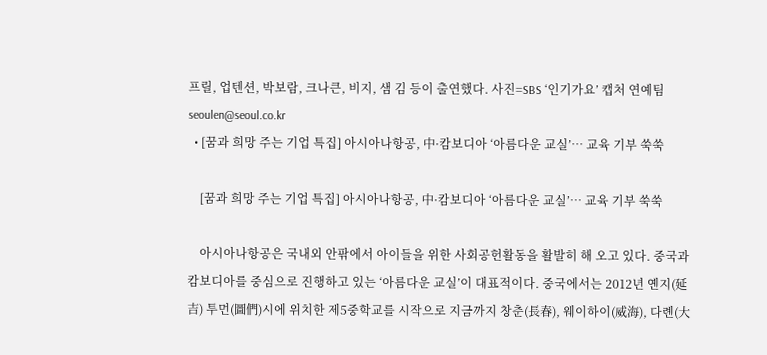프릴, 업텐션, 박보람, 크나큰, 비지, 샘 김 등이 출연했다. 사진=SBS ‘인기가요’ 캡처 연예팀 seoulen@seoul.co.kr
  • [꿈과 희망 주는 기업 특집] 아시아나항공, 中·캄보디아 ‘아름다운 교실’… 교육 기부 쑥쑥

    [꿈과 희망 주는 기업 특집] 아시아나항공, 中·캄보디아 ‘아름다운 교실’… 교육 기부 쑥쑥

    아시아나항공은 국내외 안팎에서 아이들을 위한 사회공헌활동을 활발히 해 오고 있다. 중국과 캄보디아를 중심으로 진행하고 있는 ‘아름다운 교실’이 대표적이다. 중국에서는 2012년 옌지(延吉) 투먼(圖們)시에 위치한 제5중학교를 시작으로 지금까지 창춘(長春), 웨이하이(威海), 다롄(大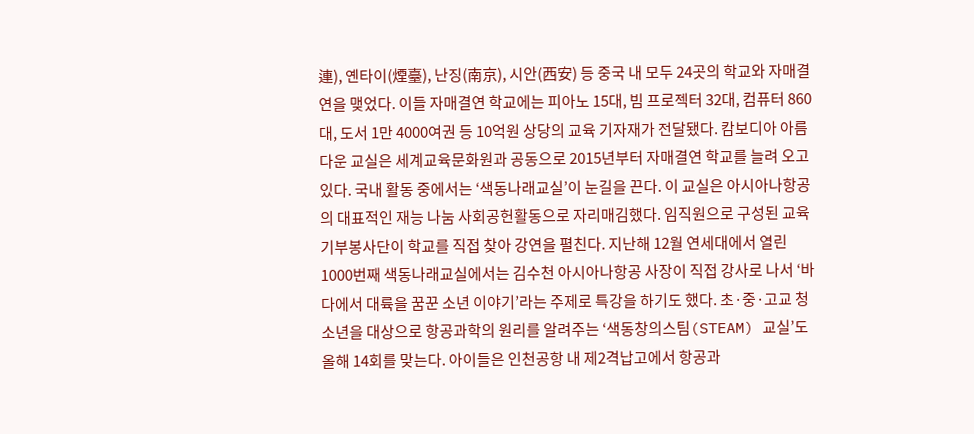連), 옌타이(煙臺), 난징(南京), 시안(西安) 등 중국 내 모두 24곳의 학교와 자매결연을 맺었다. 이들 자매결연 학교에는 피아노 15대, 빔 프로젝터 32대, 컴퓨터 860대, 도서 1만 4000여권 등 10억원 상당의 교육 기자재가 전달됐다. 캄보디아 아름다운 교실은 세계교육문화원과 공동으로 2015년부터 자매결연 학교를 늘려 오고 있다. 국내 활동 중에서는 ‘색동나래교실’이 눈길을 끈다. 이 교실은 아시아나항공의 대표적인 재능 나눔 사회공헌활동으로 자리매김했다. 임직원으로 구성된 교육기부봉사단이 학교를 직접 찾아 강연을 펼친다. 지난해 12월 연세대에서 열린 1000번째 색동나래교실에서는 김수천 아시아나항공 사장이 직접 강사로 나서 ‘바다에서 대륙을 꿈꾼 소년 이야기’라는 주제로 특강을 하기도 했다. 초·중·고교 청소년을 대상으로 항공과학의 원리를 알려주는 ‘색동창의스팀(STEAM) 교실’도 올해 14회를 맞는다. 아이들은 인천공항 내 제2격납고에서 항공과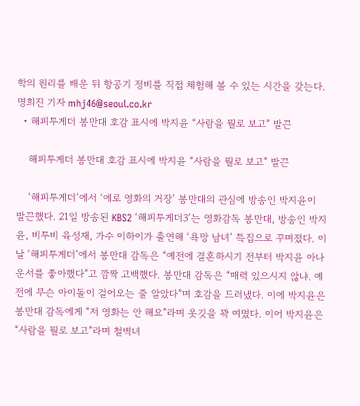학의 원리를 배운 뒤 항공기 정비를 직접 체험해 볼 수 있는 시간을 갖는다. 명희진 기자 mhj46@seoul.co.kr
  • 해피투게더 봉만대 호감 표시에 박지윤 “사람을 뭘로 보고” 발끈

    해피투게더 봉만대 호감 표시에 박지윤 “사람을 뭘로 보고” 발끈

    ‘해피투게더’에서 ‘에로 영화의 거장’ 봉만대의 관심에 방송인 박지윤이 발끈했다. 21일 방송된 KBS2 ‘해피투게더3’는 영화감독 봉만대, 방송인 박지윤, 비투비 육성재, 가수 이하이가 출연해 ‘욕망 남녀’ 특집으로 꾸며졌다. 이날 ‘해피투게더’에서 봉만대 감독은 “예전에 결혼하시기 전부터 박지윤 아나운서를 좋아했다”고 깜짝 고백했다. 봉만대 감독은 “매력 있으시지 않냐. 예전에 무슨 아이돌이 걸어오는 줄 알았다”며 호감을 드러냈다. 이에 박지윤은 봉만대 감독에게 “저 영화는 안 해요”라며 옷깃을 꽉 여몄다. 이어 박지윤은 “사람을 뭘로 보고”라며 철벽녀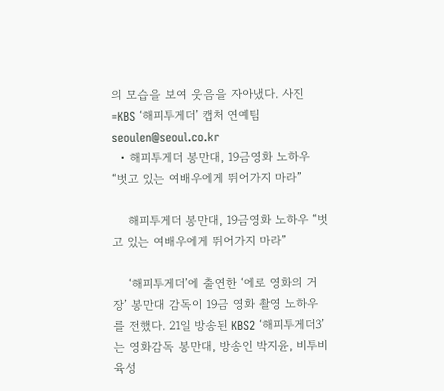의 모습을 보여 웃음을 자아냈다. 사진=KBS ‘해피투게더’ 캡처 연예팀 seoulen@seoul.co.kr
  • 해피투게더 봉만대, 19금영화 노하우 “벗고 있는 여배우에게 뛰어가지 마라”

    해피투게더 봉만대, 19금영화 노하우 “벗고 있는 여배우에게 뛰어가지 마라”

    ‘해피투게더’에 출연한 ‘에로 영화의 거장’ 봉만대 감독이 19금 영화 촬영 노하우를 전했다. 21일 방송된 KBS2 ‘해피투게더3’는 영화감독 봉만대, 방송인 박지윤, 비투비 육성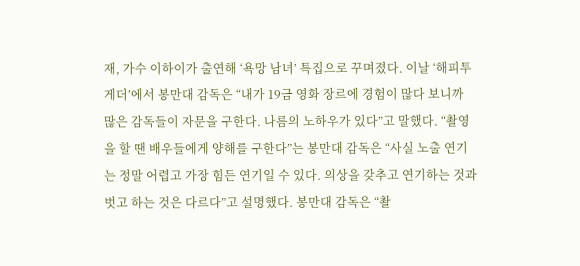재, 가수 이하이가 출연해 ‘욕망 남녀’ 특집으로 꾸며졌다. 이날 ‘해피투게더’에서 봉만대 감독은 “내가 19금 영화 장르에 경험이 많다 보니까 많은 감독들이 자문을 구한다. 나름의 노하우가 있다”고 말했다. “촬영을 할 땐 배우들에게 양해를 구한다”는 봉만대 감독은 “사실 노출 연기는 정말 어렵고 가장 힘든 연기일 수 있다. 의상을 갖추고 연기하는 것과 벗고 하는 것은 다르다”고 설명했다. 봉만대 감독은 “촬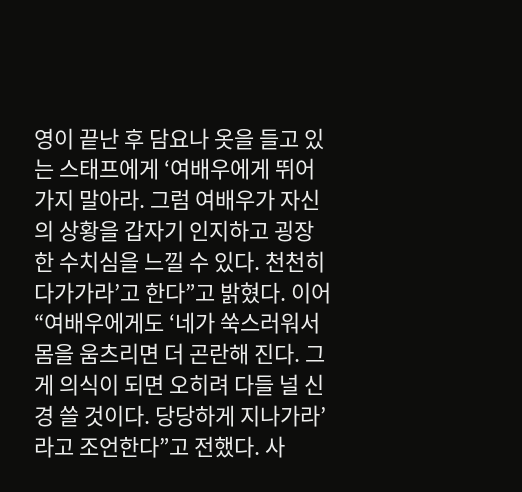영이 끝난 후 담요나 옷을 들고 있는 스태프에게 ‘여배우에게 뛰어가지 말아라. 그럼 여배우가 자신의 상황을 갑자기 인지하고 굉장한 수치심을 느낄 수 있다. 천천히 다가가라’고 한다”고 밝혔다. 이어 “여배우에게도 ‘네가 쑥스러워서 몸을 움츠리면 더 곤란해 진다. 그게 의식이 되면 오히려 다들 널 신경 쓸 것이다. 당당하게 지나가라’라고 조언한다”고 전했다. 사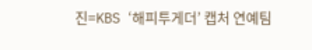진=KBS ‘해피투게더’ 캡처 연예팀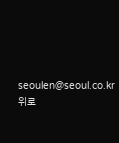seoulen@seoul.co.kr
위로